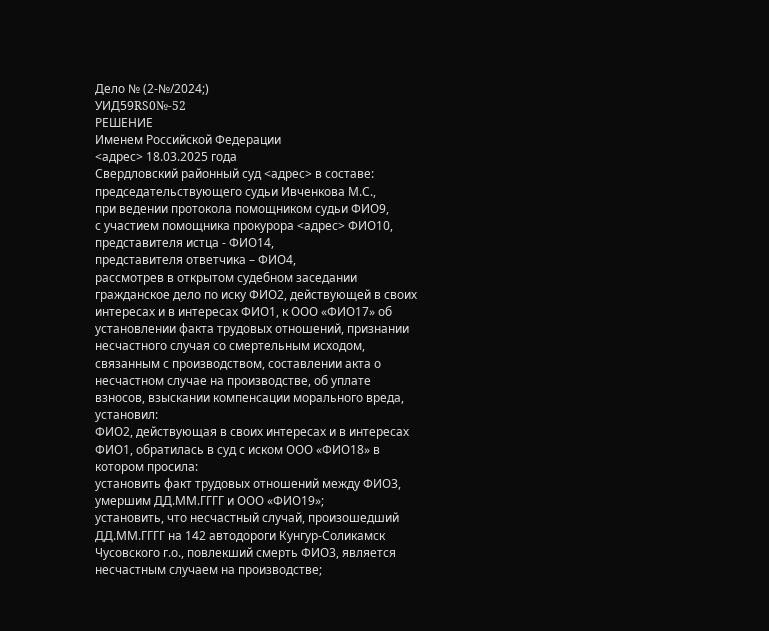Дело № (2-№/2024;)
УИД59RS0№-52
РЕШЕНИЕ
Именем Российской Федерации
<адрес> 18.03.2025 года
Свердловский районный суд <адрес> в составе:
председательствующего судьи Ивченкова М.С.,
при ведении протокола помощником судьи ФИО9,
с участием помощника прокурора <адрес> ФИО10,
представителя истца - ФИО14,
представителя ответчика – ФИО4,
рассмотрев в открытом судебном заседании гражданское дело по иску ФИО2, действующей в своих интересах и в интересах ФИО1, к ООО «ФИО17» об установлении факта трудовых отношений, признании несчастного случая со смертельным исходом, связанным с производством, составлении акта о несчастном случае на производстве, об уплате взносов, взыскании компенсации морального вреда,
установил:
ФИО2, действующая в своих интересах и в интересах ФИО1, обратилась в суд с иском ООО «ФИО18» в котором просила:
установить факт трудовых отношений между ФИО3, умершим ДД.ММ.ГГГГ и ООО «ФИО19»;
установить, что несчастный случай, произошедший ДД.ММ.ГГГГ на 142 автодороги Кунгур-Соликамск Чусовского г.о., повлекший смерть ФИО3, является несчастным случаем на производстве;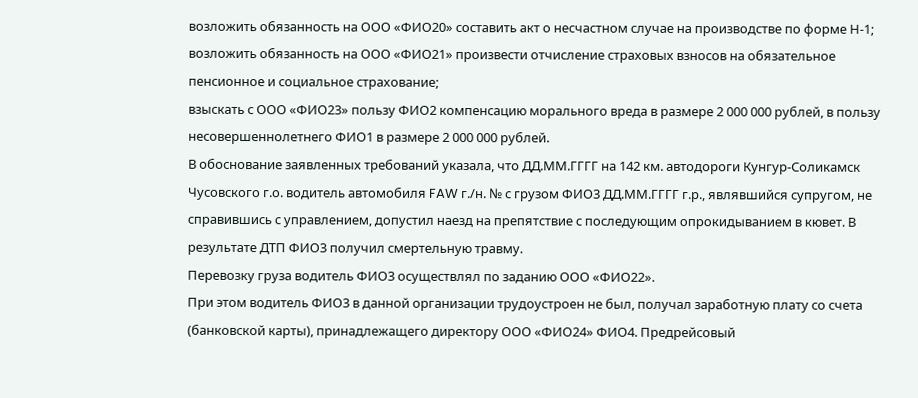возложить обязанность на ООО «ФИО20» составить акт о несчастном случае на производстве по форме Н-1;
возложить обязанность на ООО «ФИО21» произвести отчисление страховых взносов на обязательное пенсионное и социальное страхование;
взыскать с ООО «ФИО23» пользу ФИО2 компенсацию морального вреда в размере 2 000 000 рублей, в пользу несовершеннолетнего ФИО1 в размере 2 000 000 рублей.
В обоснование заявленных требований указала, что ДД.ММ.ГГГГ на 142 км. автодороги Кунгур-Соликамск Чусовского г.о. водитель автомобиля FAW г./н. № с грузом ФИО3 ДД.ММ.ГГГГ г.р., являвшийся супругом, не справившись с управлением, допустил наезд на препятствие с последующим опрокидыванием в кювет. В результате ДТП ФИО3 получил смертельную травму.
Перевозку груза водитель ФИО3 осуществлял по заданию ООО «ФИО22».
При этом водитель ФИО3 в данной организации трудоустроен не был, получал заработную плату со счета (банковской карты), принадлежащего директору ООО «ФИО24» ФИО4. Предрейсовый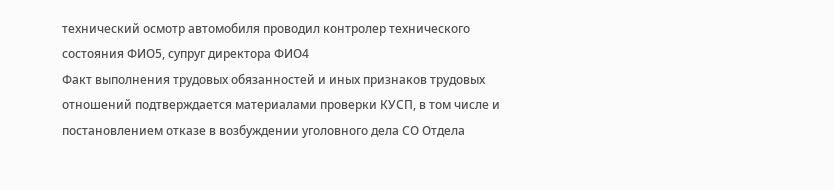технический осмотр автомобиля проводил контролер технического состояния ФИО5, супруг директора ФИО4
Факт выполнения трудовых обязанностей и иных признаков трудовых отношений подтверждается материалами проверки КУСП, в том числе и постановлением отказе в возбуждении уголовного дела СО Отдела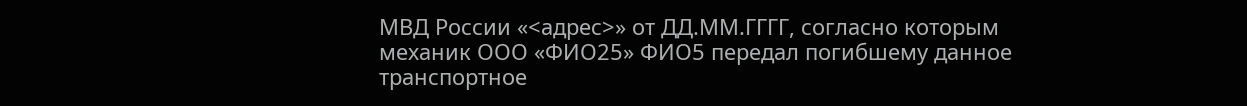МВД России «<адрес>» от ДД.ММ.ГГГГ, согласно которым механик ООО «ФИО25» ФИО5 передал погибшему данное транспортное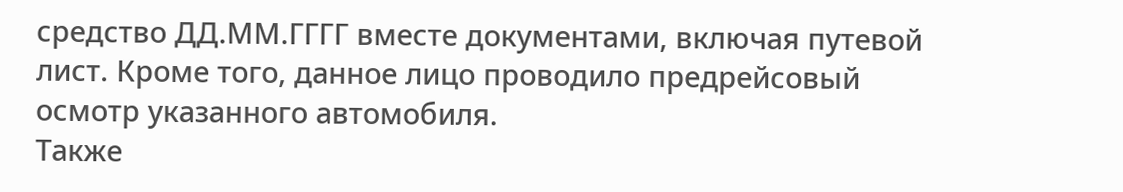средство ДД.ММ.ГГГГ вместе документами, включая путевой лист. Кроме того, данное лицо проводило предрейсовый осмотр указанного автомобиля.
Также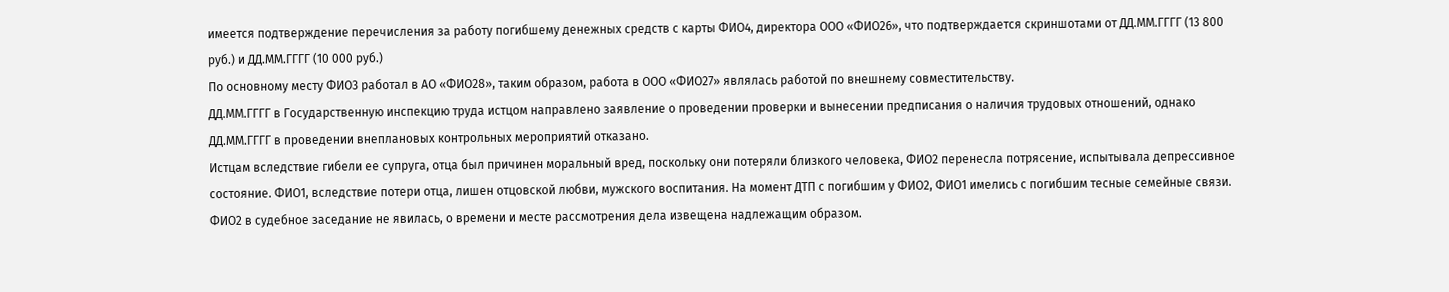имеется подтверждение перечисления за работу погибшему денежных средств с карты ФИО4, директора ООО «ФИО26», что подтверждается скриншотами от ДД.ММ.ГГГГ (13 800 руб.) и ДД.ММ.ГГГГ (10 000 руб.)
По основному месту ФИО3 работал в АО «ФИО28», таким образом, работа в ООО «ФИО27» являлась работой по внешнему совместительству.
ДД.ММ.ГГГГ в Государственную инспекцию труда истцом направлено заявление о проведении проверки и вынесении предписания о наличия трудовых отношений, однако ДД.ММ.ГГГГ в проведении внеплановых контрольных мероприятий отказано.
Истцам вследствие гибели ее супруга, отца был причинен моральный вред, поскольку они потеряли близкого человека, ФИО2 перенесла потрясение, испытывала депрессивное состояние. ФИО1, вследствие потери отца, лишен отцовской любви, мужского воспитания. На момент ДТП с погибшим у ФИО2, ФИО1 имелись с погибшим тесные семейные связи.
ФИО2 в судебное заседание не явилась, о времени и месте рассмотрения дела извещена надлежащим образом.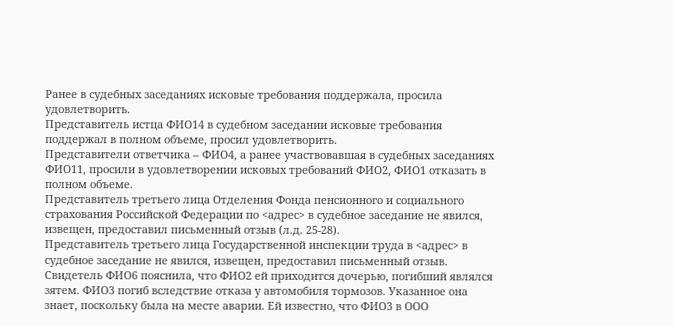Ранее в судебных заседаниях исковые требования поддержала, просила удовлетворить.
Представитель истца ФИО14 в судебном заседании исковые требования поддержал в полном объеме, просил удовлетворить.
Представители ответчика – ФИО4, а ранее участвовавшая в судебных заседаниях ФИО11, просили в удовлетворении исковых требований ФИО2, ФИО1 отказать в полном объеме.
Представитель третьего лица Отделения Фонда пенсионного и социального страхования Российской Федерации по <адрес> в судебное заседание не явился, извещен, предоставил письменный отзыв (л.д. 25-28).
Представитель третьего лица Государственной инспекции труда в <адрес> в судебное заседание не явился, извещен, предоставил письменный отзыв.
Свидетель ФИО6 пояснила, что ФИО2 ей приходится дочерью, погибший являлся зятем. ФИО3 погиб вследствие отказа у автомобиля тормозов. Указанное она знает, поскольку была на месте аварии. Ей известно, что ФИО3 в ООО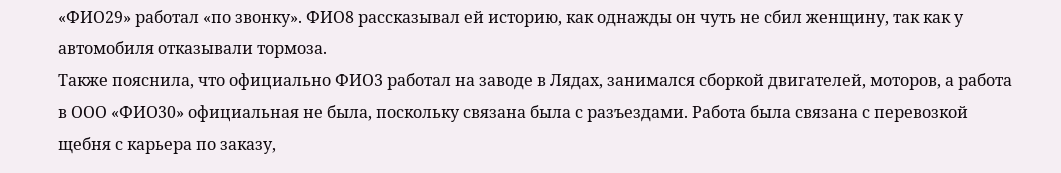«ФИО29» работал «по звонку». ФИО8 рассказывал ей историю, как однажды он чуть не сбил женщину, так как у автомобиля отказывали тормоза.
Также пояснила, что официально ФИО3 работал на заводе в Лядах, занимался сборкой двигателей, моторов, а работа в ООО «ФИО30» официальная не была, поскольку связана была с разъездами. Работа была связана с перевозкой щебня с карьера по заказу,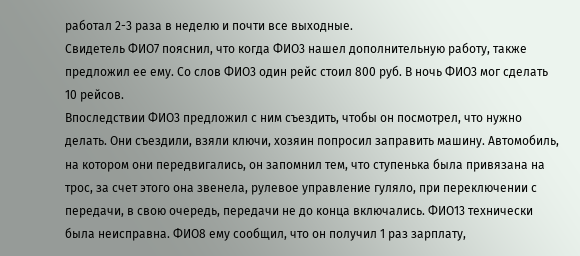работал 2-3 раза в неделю и почти все выходные.
Свидетель ФИО7 пояснил, что когда ФИО3 нашел дополнительную работу, также предложил ее ему. Со слов ФИО3 один рейс стоил 800 руб. В ночь ФИО3 мог сделать 10 рейсов.
Впоследствии ФИО3 предложил с ним съездить, чтобы он посмотрел, что нужно делать. Они съездили, взяли ключи, хозяин попросил заправить машину. Автомобиль, на котором они передвигались, он запомнил тем, что ступенька была привязана на трос, за счет этого она звенела, рулевое управление гуляло, при переключении с передачи, в свою очередь, передачи не до конца включались. ФИО13 технически была неисправна. ФИО8 ему сообщил, что он получил 1 раз зарплату,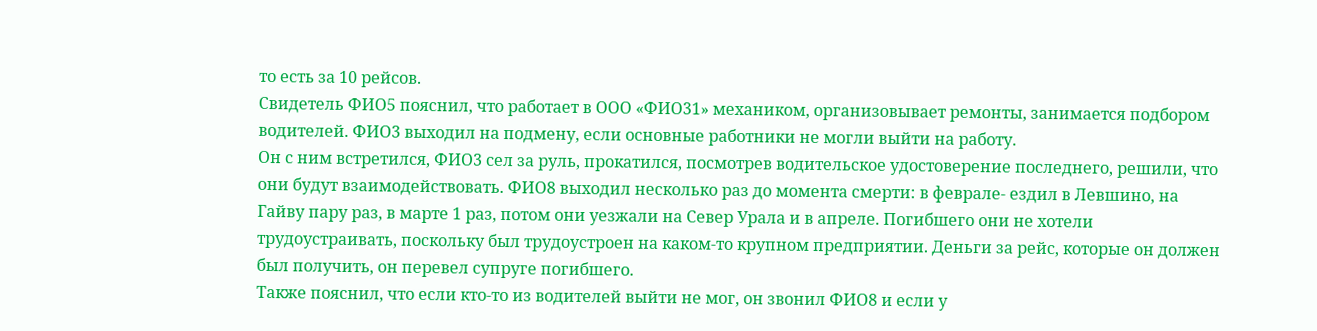то есть за 10 рейсов.
Свидетель ФИО5 пояснил, что работает в ООО «ФИО31» механиком, организовывает ремонты, занимается подбором водителей. ФИО3 выходил на подмену, если основные работники не могли выйти на работу.
Он с ним встретился, ФИО3 сел за руль, прокатился, посмотрев водительское удостоверение последнего, решили, что они будут взаимодействовать. ФИО8 выходил несколько раз до момента смерти: в феврале- ездил в Левшино, на Гайву пару раз, в марте 1 раз, потом они уезжали на Север Урала и в апреле. Погибшего они не хотели трудоустраивать, поскольку был трудоустроен на каком-то крупном предприятии. Деньги за рейс, которые он должен был получить, он перевел супруге погибшего.
Также пояснил, что если кто-то из водителей выйти не мог, он звонил ФИО8 и если у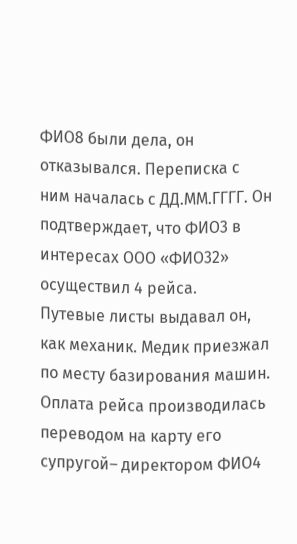ФИО8 были дела, он отказывался. Переписка с ним началась с ДД.ММ.ГГГГ. Он подтверждает, что ФИО3 в интересах ООО «ФИО32» осуществил 4 рейса.
Путевые листы выдавал он, как механик. Медик приезжал по месту базирования машин. Оплата рейса производилась переводом на карту его супругой– директором ФИО4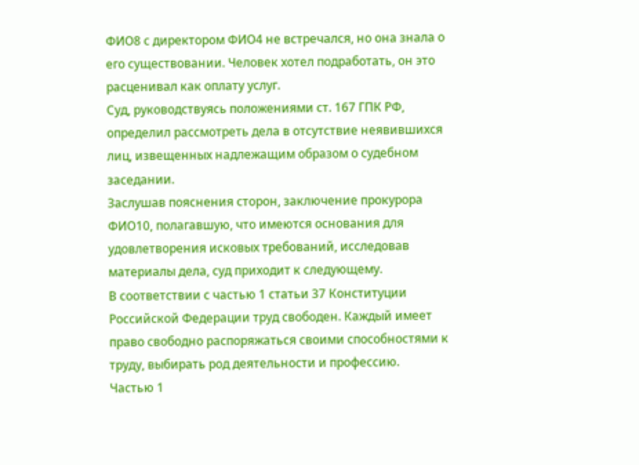ФИО8 с директором ФИО4 не встречался, но она знала о его существовании. Человек хотел подработать, он это расценивал как оплату услуг.
Суд, руководствуясь положениями ст. 167 ГПК РФ, определил рассмотреть дела в отсутствие неявившихся лиц, извещенных надлежащим образом о судебном заседании.
Заслушав пояснения сторон, заключение прокурора ФИО10, полагавшую, что имеются основания для удовлетворения исковых требований, исследовав материалы дела, суд приходит к следующему.
В соответствии с частью 1 статьи 37 Конституции Российской Федерации труд свободен. Каждый имеет право свободно распоряжаться своими способностями к труду, выбирать род деятельности и профессию.
Частью 1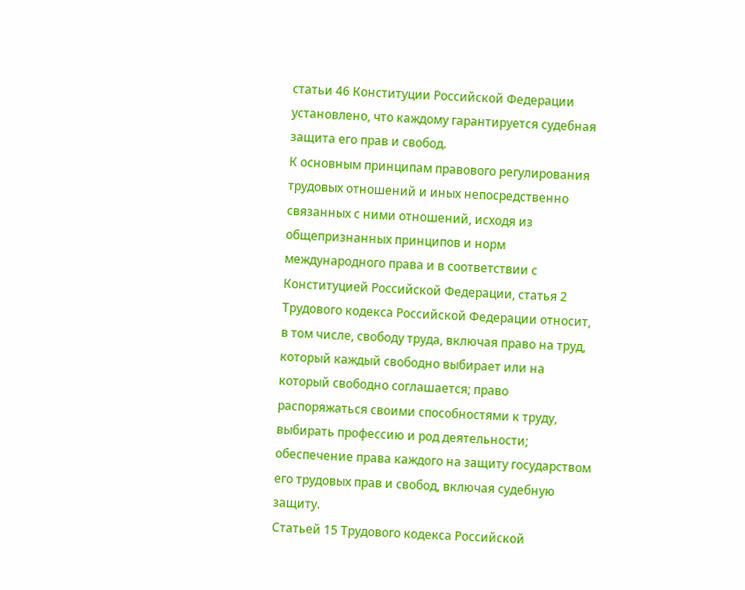статьи 46 Конституции Российской Федерации установлено, что каждому гарантируется судебная защита его прав и свобод.
К основным принципам правового регулирования трудовых отношений и иных непосредственно связанных с ними отношений, исходя из общепризнанных принципов и норм международного права и в соответствии с Конституцией Российской Федерации, статья 2 Трудового кодекса Российской Федерации относит, в том числе, свободу труда, включая право на труд, который каждый свободно выбирает или на который свободно соглашается; право распоряжаться своими способностями к труду, выбирать профессию и род деятельности; обеспечение права каждого на защиту государством его трудовых прав и свобод, включая судебную защиту.
Статьей 15 Трудового кодекса Российской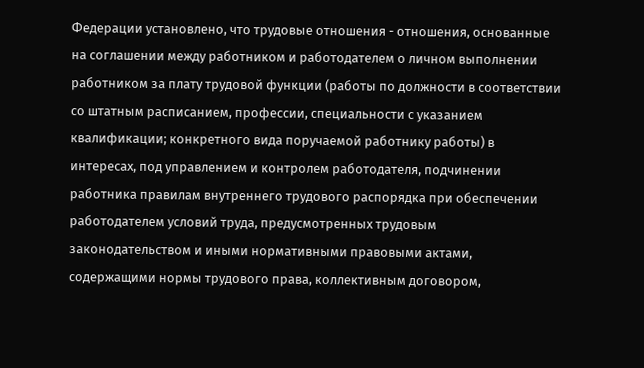Федерации установлено, что трудовые отношения - отношения, основанные на соглашении между работником и работодателем о личном выполнении работником за плату трудовой функции (работы по должности в соответствии со штатным расписанием, профессии, специальности с указанием квалификации; конкретного вида поручаемой работнику работы) в интересах, под управлением и контролем работодателя, подчинении работника правилам внутреннего трудового распорядка при обеспечении работодателем условий труда, предусмотренных трудовым законодательством и иными нормативными правовыми актами, содержащими нормы трудового права, коллективным договором,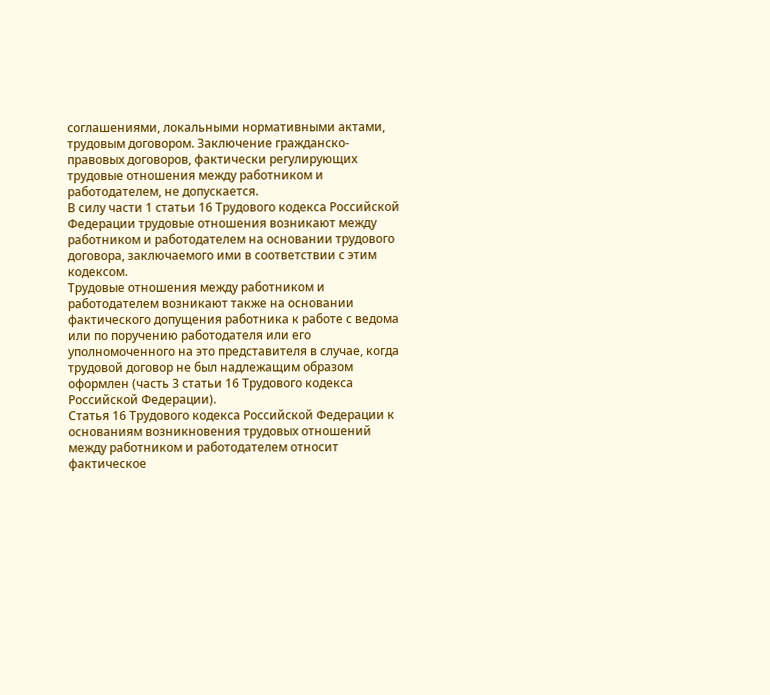соглашениями, локальными нормативными актами, трудовым договором. Заключение гражданско-правовых договоров, фактически регулирующих трудовые отношения между работником и работодателем, не допускается.
В силу части 1 статьи 16 Трудового кодекса Российской Федерации трудовые отношения возникают между работником и работодателем на основании трудового договора, заключаемого ими в соответствии с этим кодексом.
Трудовые отношения между работником и работодателем возникают также на основании фактического допущения работника к работе с ведома или по поручению работодателя или его уполномоченного на это представителя в случае, когда трудовой договор не был надлежащим образом оформлен (часть 3 статьи 16 Трудового кодекса Российской Федерации).
Статья 16 Трудового кодекса Российской Федерации к основаниям возникновения трудовых отношений между работником и работодателем относит фактическое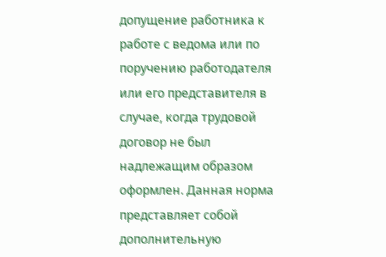допущение работника к работе с ведома или по поручению работодателя или его представителя в случае, когда трудовой договор не был надлежащим образом оформлен. Данная норма представляет собой дополнительную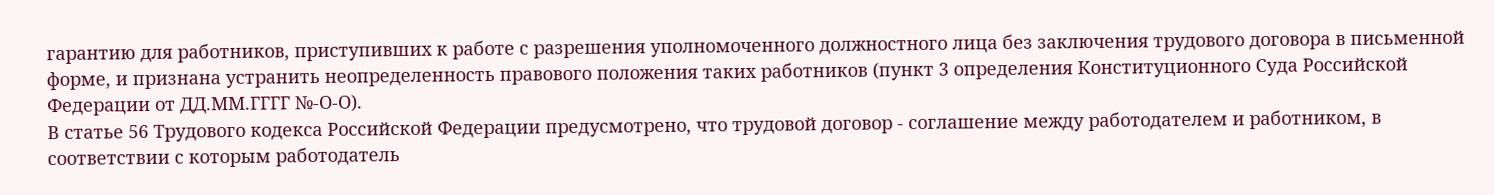гарантию для работников, приступивших к работе с разрешения уполномоченного должностного лица без заключения трудового договора в письменной форме, и признана устранить неопределенность правового положения таких работников (пункт 3 определения Конституционного Суда Российской Федерации от ДД.ММ.ГГГГ №-О-О).
В статье 56 Трудового кодекса Российской Федерации предусмотрено, что трудовой договор - соглашение между работодателем и работником, в соответствии с которым работодатель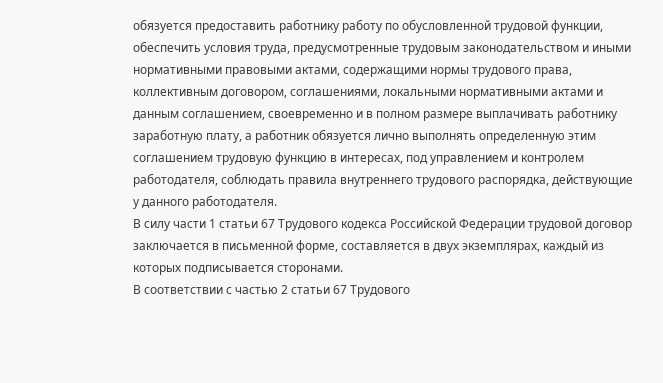обязуется предоставить работнику работу по обусловленной трудовой функции, обеспечить условия труда, предусмотренные трудовым законодательством и иными нормативными правовыми актами, содержащими нормы трудового права, коллективным договором, соглашениями, локальными нормативными актами и данным соглашением, своевременно и в полном размере выплачивать работнику заработную плату, а работник обязуется лично выполнять определенную этим соглашением трудовую функцию в интересах, под управлением и контролем работодателя, соблюдать правила внутреннего трудового распорядка, действующие у данного работодателя.
В силу части 1 статьи 67 Трудового кодекса Российской Федерации трудовой договор заключается в письменной форме, составляется в двух экземплярах, каждый из которых подписывается сторонами.
В соответствии с частью 2 статьи 67 Трудового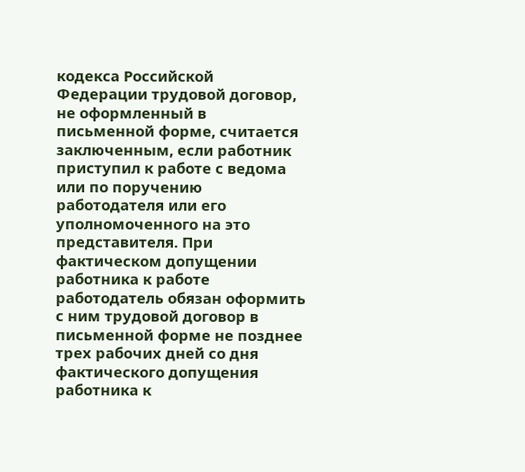кодекса Российской Федерации трудовой договор, не оформленный в письменной форме, считается заключенным, если работник приступил к работе с ведома или по поручению работодателя или его уполномоченного на это представителя. При фактическом допущении работника к работе работодатель обязан оформить с ним трудовой договор в письменной форме не позднее трех рабочих дней со дня фактического допущения работника к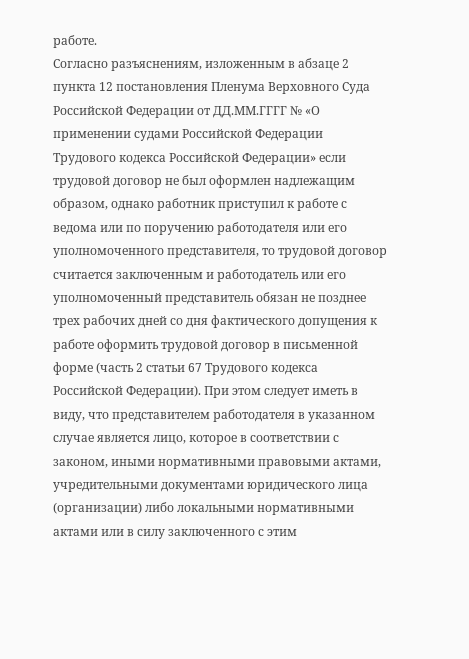работе.
Согласно разъяснениям, изложенным в абзаце 2 пункта 12 постановления Пленума Верховного Суда Российской Федерации от ДД.ММ.ГГГГ № «О применении судами Российской Федерации Трудового кодекса Российской Федерации» если трудовой договор не был оформлен надлежащим образом, однако работник приступил к работе с ведома или по поручению работодателя или его уполномоченного представителя, то трудовой договор считается заключенным и работодатель или его уполномоченный представитель обязан не позднее трех рабочих дней со дня фактического допущения к работе оформить трудовой договор в письменной форме (часть 2 статьи 67 Трудового кодекса Российской Федерации). При этом следует иметь в виду, что представителем работодателя в указанном случае является лицо, которое в соответствии с законом, иными нормативными правовыми актами, учредительными документами юридического лица (организации) либо локальными нормативными актами или в силу заключенного с этим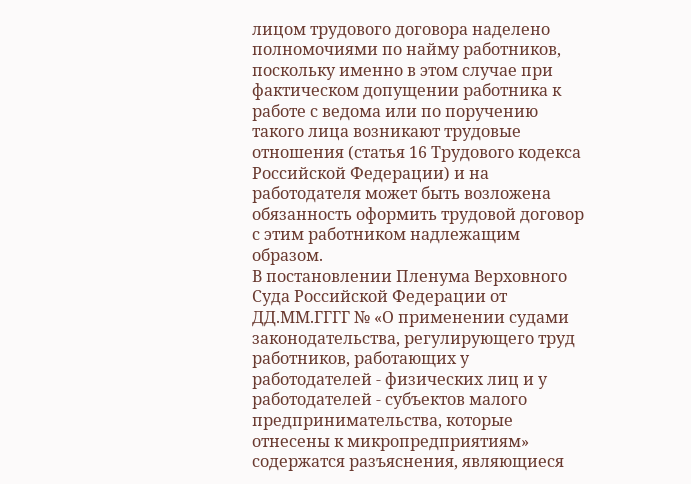лицом трудового договора наделено полномочиями по найму работников, поскольку именно в этом случае при фактическом допущении работника к работе с ведома или по поручению такого лица возникают трудовые отношения (статья 16 Трудового кодекса Российской Федерации) и на работодателя может быть возложена обязанность оформить трудовой договор с этим работником надлежащим образом.
В постановлении Пленума Верховного Суда Российской Федерации от ДД.ММ.ГГГГ № «О применении судами законодательства, регулирующего труд работников, работающих у работодателей - физических лиц и у работодателей - субъектов малого предпринимательства, которые отнесены к микропредприятиям» содержатся разъяснения, являющиеся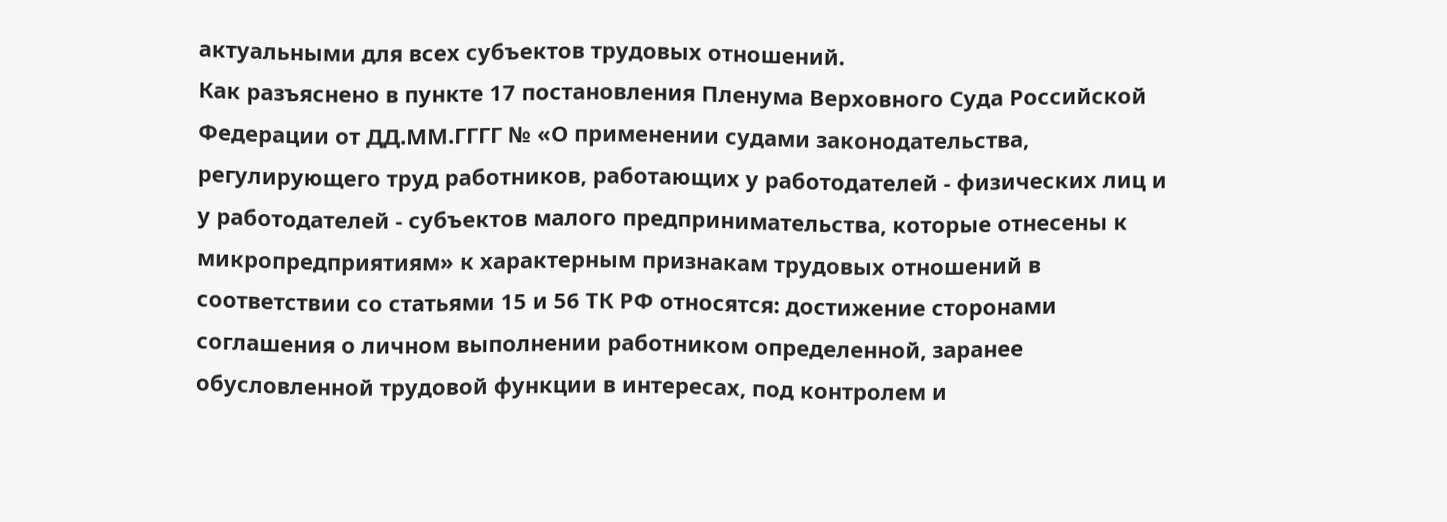актуальными для всех субъектов трудовых отношений.
Как разъяснено в пункте 17 постановления Пленума Верховного Суда Российской Федерации от ДД.ММ.ГГГГ № «О применении судами законодательства, регулирующего труд работников, работающих у работодателей - физических лиц и у работодателей - субъектов малого предпринимательства, которые отнесены к микропредприятиям» к характерным признакам трудовых отношений в соответствии со статьями 15 и 56 ТК РФ относятся: достижение сторонами соглашения о личном выполнении работником определенной, заранее обусловленной трудовой функции в интересах, под контролем и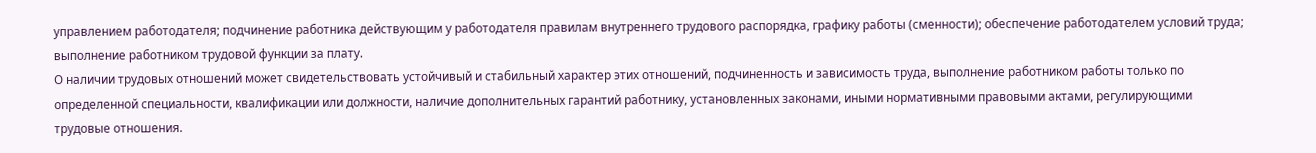управлением работодателя; подчинение работника действующим у работодателя правилам внутреннего трудового распорядка, графику работы (сменности); обеспечение работодателем условий труда; выполнение работником трудовой функции за плату.
О наличии трудовых отношений может свидетельствовать устойчивый и стабильный характер этих отношений, подчиненность и зависимость труда, выполнение работником работы только по определенной специальности, квалификации или должности, наличие дополнительных гарантий работнику, установленных законами, иными нормативными правовыми актами, регулирующими трудовые отношения.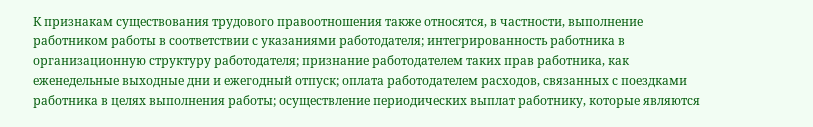К признакам существования трудового правоотношения также относятся, в частности, выполнение работником работы в соответствии с указаниями работодателя; интегрированность работника в организационную структуру работодателя; признание работодателем таких прав работника, как еженедельные выходные дни и ежегодный отпуск; оплата работодателем расходов, связанных с поездками работника в целях выполнения работы; осуществление периодических выплат работнику, которые являются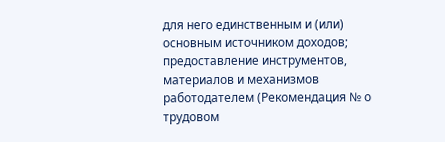для него единственным и (или) основным источником доходов; предоставление инструментов, материалов и механизмов работодателем (Рекомендация № о трудовом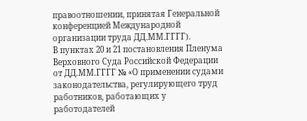правоотношении, принятая Генеральной конференцией Международной организации труда ДД.ММ.ГГГГ).
В пунктах 20 и 21 постановления Пленума Верховного Суда Российской Федерации от ДД.ММ.ГГГГ № «О применении судами законодательства, регулирующего труд работников, работающих у работодателей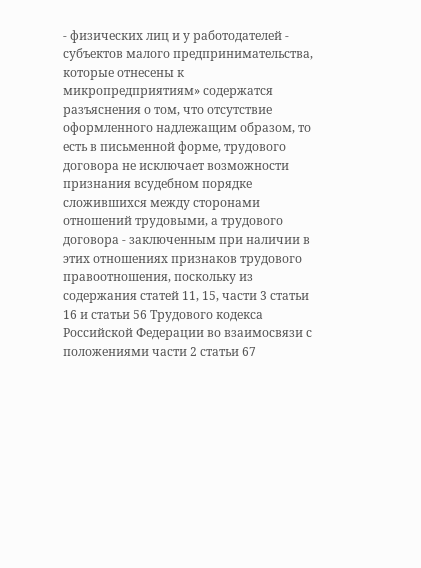- физических лиц и у работодателей - субъектов малого предпринимательства, которые отнесены к микропредприятиям» содержатся разъяснения о том, что отсутствие оформленного надлежащим образом, то есть в письменной форме, трудового договора не исключает возможности признания всудебном порядке сложившихся между сторонами отношений трудовыми, а трудового договора - заключенным при наличии в этих отношениях признаков трудового правоотношения, поскольку из содержания статей 11, 15, части 3 статьи 16 и статьи 56 Трудового кодекса Российской Федерации во взаимосвязи с положениями части 2 статьи 67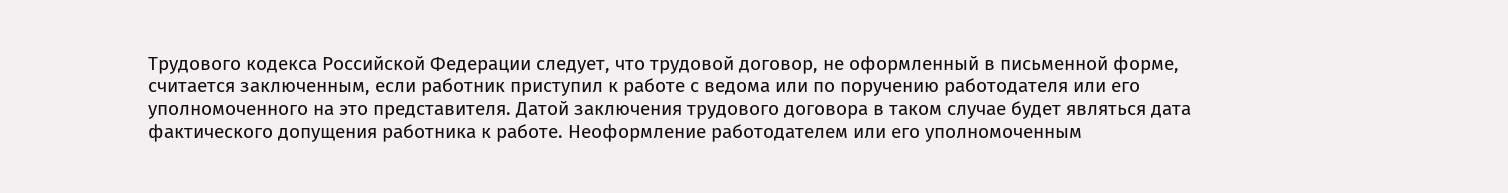Трудового кодекса Российской Федерации следует, что трудовой договор, не оформленный в письменной форме, считается заключенным, если работник приступил к работе с ведома или по поручению работодателя или его уполномоченного на это представителя. Датой заключения трудового договора в таком случае будет являться дата фактического допущения работника к работе. Неоформление работодателем или его уполномоченным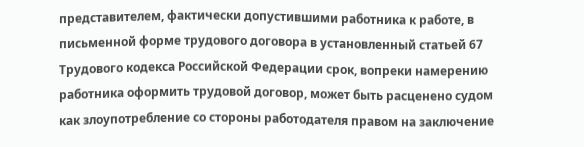представителем, фактически допустившими работника к работе, в письменной форме трудового договора в установленный статьей 67 Трудового кодекса Российской Федерации срок, вопреки намерению работника оформить трудовой договор, может быть расценено судом как злоупотребление со стороны работодателя правом на заключение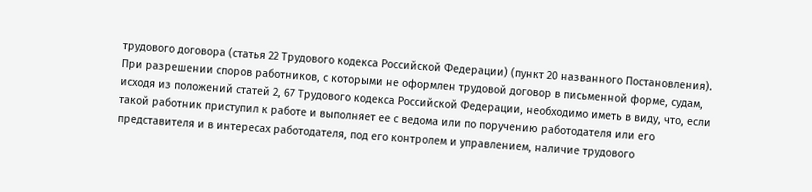трудового договора (статья 22 Трудового кодекса Российской Федерации) (пункт 20 названного Постановления).
При разрешении споров работников, с которыми не оформлен трудовой договор в письменной форме, судам, исходя из положений статей 2, 67 Трудового кодекса Российской Федерации, необходимо иметь в виду, что, если такой работник приступил к работе и выполняет ее с ведома или по поручению работодателя или его представителя и в интересах работодателя, под его контролем и управлением, наличие трудового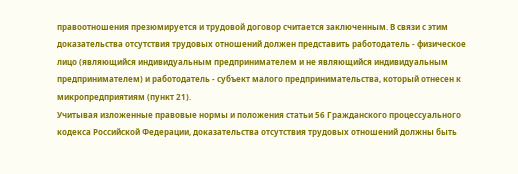правоотношения презюмируется и трудовой договор считается заключенным. В связи с этим доказательства отсутствия трудовых отношений должен представить работодатель - физическое лицо (являющийся индивидуальным предпринимателем и не являющийся индивидуальным предпринимателем) и работодатель - субъект малого предпринимательства, который отнесен к микропредприятиям (пункт 21).
Учитывая изложенные правовые нормы и положения статьи 56 Гражданского процессуального кодекса Российской Федерации, доказательства отсутствия трудовых отношений должны быть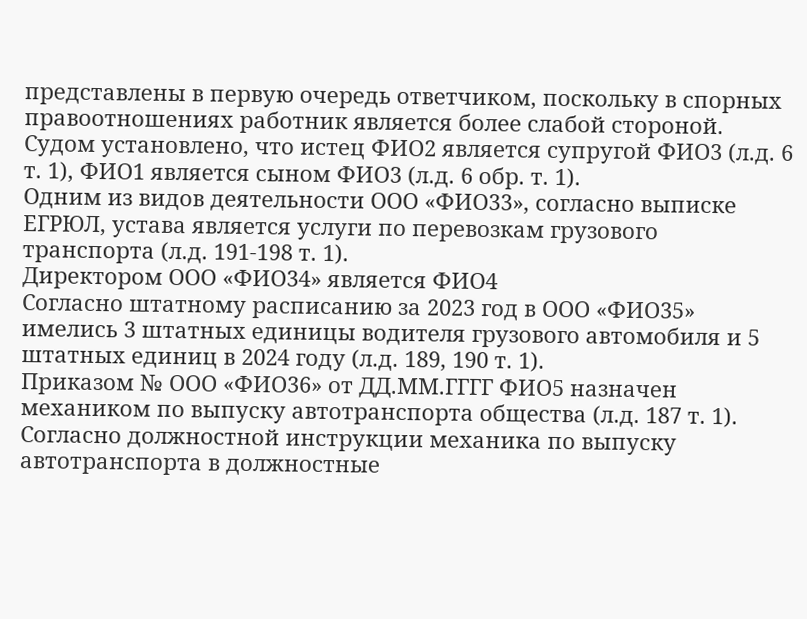представлены в первую очередь ответчиком, поскольку в спорных правоотношениях работник является более слабой стороной.
Судом установлено, что истец ФИО2 является супругой ФИО3 (л.д. 6 т. 1), ФИО1 является сыном ФИО3 (л.д. 6 обр. т. 1).
Одним из видов деятельности ООО «ФИО33», согласно выписке ЕГРЮЛ, устава является услуги по перевозкам грузового транспорта (л.д. 191-198 т. 1).
Директором ООО «ФИО34» является ФИО4
Согласно штатному расписанию за 2023 год в ООО «ФИО35» имелись 3 штатных единицы водителя грузового автомобиля и 5 штатных единиц в 2024 году (л.д. 189, 190 т. 1).
Приказом № ООО «ФИО36» от ДД.ММ.ГГГГ ФИО5 назначен механиком по выпуску автотранспорта общества (л.д. 187 т. 1).
Согласно должностной инструкции механика по выпуску автотранспорта в должностные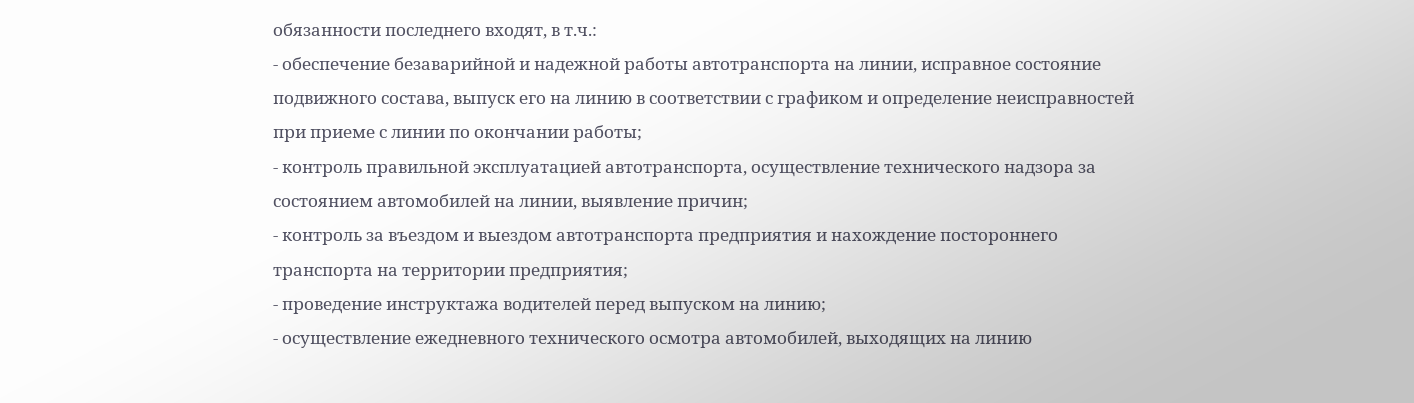обязанности последнего входят, в т.ч.:
- обеспечение безаварийной и надежной работы автотранспорта на линии, исправное состояние подвижного состава, выпуск его на линию в соответствии с графиком и определение неисправностей при приеме с линии по окончании работы;
- контроль правильной эксплуатацией автотранспорта, осуществление технического надзора за состоянием автомобилей на линии, выявление причин;
- контроль за въездом и выездом автотранспорта предприятия и нахождение постороннего транспорта на территории предприятия;
- проведение инструктажа водителей перед выпуском на линию;
- осуществление ежедневного технического осмотра автомобилей, выходящих на линию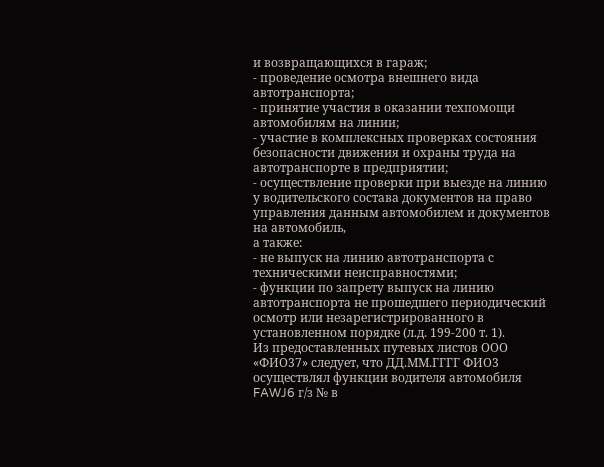и возвращающихся в гараж;
- проведение осмотра внешнего вида автотранспорта;
- принятие участия в оказании техпомощи автомобилям на линии;
- участие в комплексных проверках состояния безопасности движения и охраны труда на автотранспорте в предприятии;
- осуществление проверки при выезде на линию у водительского состава документов на право управления данным автомобилем и документов на автомобиль,
а также:
- не выпуск на линию автотранспорта с техническими неисправностями;
- функции по запрету выпуск на линию автотранспорта не прошедшего периодический осмотр или незарегистрированного в установленном порядке (л.д. 199-200 т. 1).
Из предоставленных путевых листов ООО «ФИО37» следует, что ДД.ММ.ГГГГ ФИО3 осуществлял функции водителя автомобиля FAWJ6 г/з № в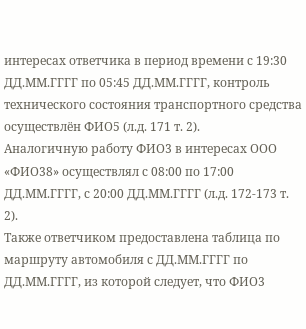интересах ответчика в период времени с 19:30 ДД.ММ.ГГГГ по 05:45 ДД.ММ.ГГГГ, контроль технического состояния транспортного средства осуществлён ФИО5 (л.д. 171 т. 2).
Аналогичную работу ФИО3 в интересах ООО «ФИО38» осуществлял с 08:00 по 17:00 ДД.ММ.ГГГГ, с 20:00 ДД.ММ.ГГГГ (л.д. 172-173 т. 2).
Также ответчиком предоставлена таблица по маршруту автомобиля с ДД.ММ.ГГГГ по ДД.ММ.ГГГГ, из которой следует, что ФИО3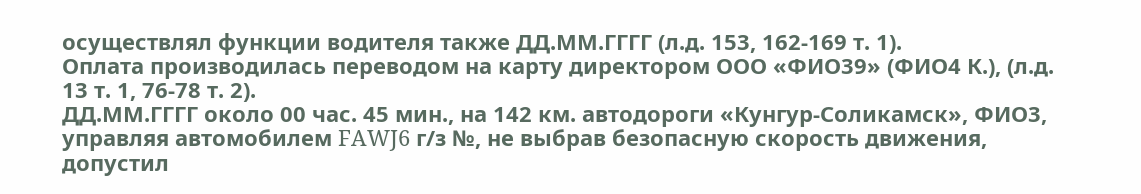осуществлял функции водителя также ДД.ММ.ГГГГ (л.д. 153, 162-169 т. 1).
Оплата производилась переводом на карту директором ООО «ФИО39» (ФИО4 К.), (л.д. 13 т. 1, 76-78 т. 2).
ДД.ММ.ГГГГ около 00 час. 45 мин., на 142 км. автодороги «Кунгур-Соликамск», ФИО3, управляя автомобилем FAWJ6 г/з №, не выбрав безопасную скорость движения, допустил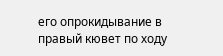его опрокидывание в правый кювет по ходу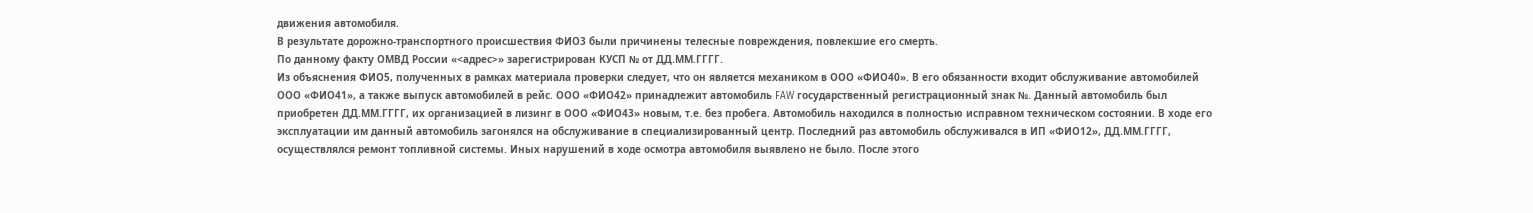движения автомобиля.
В результате дорожно-транспортного происшествия ФИО3 были причинены телесные повреждения, повлекшие его смерть.
По данному факту ОМВД России «<адрес>» зарегистрирован КУСП № от ДД.ММ.ГГГГ.
Из объяснения ФИО5, полученных в рамках материала проверки следует, что он является механиком в ООО «ФИО40». В его обязанности входит обслуживание автомобилей ООО «ФИО41», а также выпуск автомобилей в рейс. ООО «ФИО42» принадлежит автомобиль FAW государственный регистрационный знак №. Данный автомобиль был приобретен ДД.ММ.ГГГГ, их организацией в лизинг в ООО «ФИО43» новым, т.е. без пробега. Автомобиль находился в полностью исправном техническом состоянии. В ходе его эксплуатации им данный автомобиль загонялся на обслуживание в специализированный центр. Последний раз автомобиль обслуживался в ИП «ФИО12», ДД.ММ.ГГГГ, осуществлялся ремонт топливной системы. Иных нарушений в ходе осмотра автомобиля выявлено не было. После этого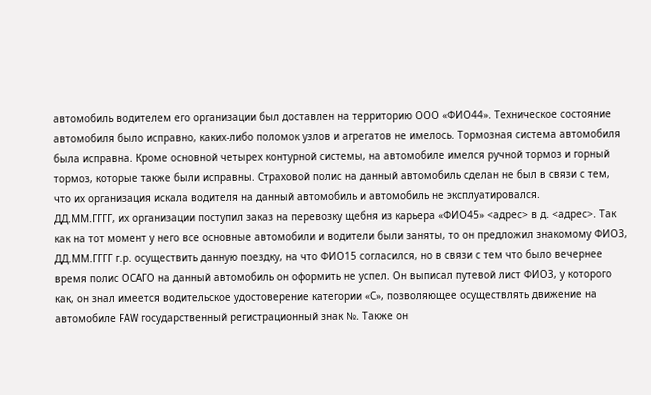автомобиль водителем его организации был доставлен на территорию ООО «ФИО44». Техническое состояние автомобиля было исправно, каких-либо поломок узлов и агрегатов не имелось. Тормозная система автомобиля была исправна. Кроме основной четырех контурной системы, на автомобиле имелся ручной тормоз и горный тормоз, которые также были исправны. Страховой полис на данный автомобиль сделан не был в связи с тем, что их организация искала водителя на данный автомобиль и автомобиль не эксплуатировался.
ДД.ММ.ГГГГ, их организации поступил заказ на перевозку щебня из карьера «ФИО45» <адрес> в д. <адрес>. Так как на тот момент у него все основные автомобили и водители были заняты, то он предложил знакомому ФИО3, ДД.ММ.ГГГГ г.р. осуществить данную поездку, на что ФИО15 согласился, но в связи с тем что было вечернее время полис ОСАГО на данный автомобиль он оформить не успел. Он выписал путевой лист ФИО3, у которого как, он знал имеется водительское удостоверение категории «С», позволяющее осуществлять движение на автомобиле FAW государственный регистрационный знак №. Также он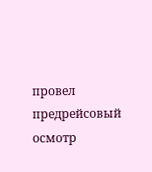провел предрейсовый осмотр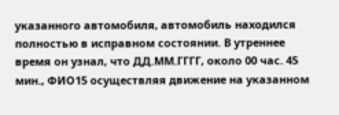указанного автомобиля, автомобиль находился полностью в исправном состоянии. В утреннее время он узнал, что ДД.ММ.ГГГГ, около 00 час. 45 мин., ФИО15 осуществляя движение на указанном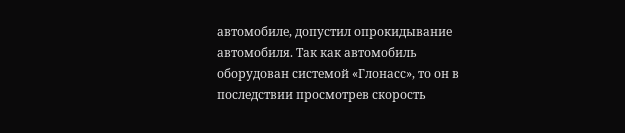автомобиле, допустил опрокидывание автомобиля. Так как автомобиль оборудован системой «Глонасс», то он в последствии просмотрев скорость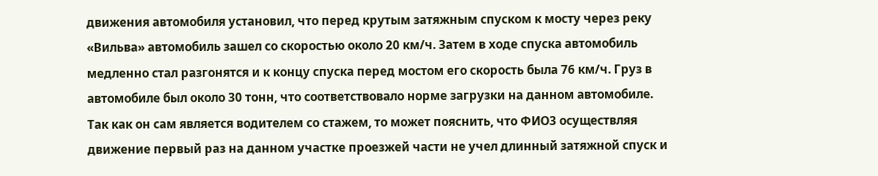движения автомобиля установил, что перед крутым затяжным спуском к мосту через реку «Вильва» автомобиль зашел со скоростью около 20 км/ч. Затем в ходе спуска автомобиль медленно стал разгонятся и к концу спуска перед мостом его скорость была 76 км/ч. Груз в автомобиле был около 30 тонн, что соответствовало норме загрузки на данном автомобиле. Так как он сам является водителем со стажем, то может пояснить, что ФИО3 осуществляя движение первый раз на данном участке проезжей части не учел длинный затяжной спуск и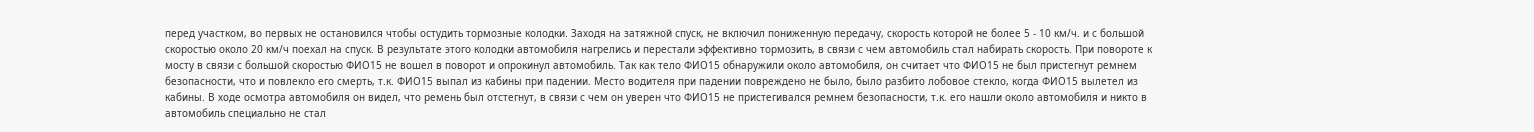перед участком, во первых не остановился чтобы остудить тормозные колодки. Заходя на затяжной спуск, не включил пониженную передачу, скорость которой не более 5 - 10 км/ч. и с большой скоростью около 20 км/ч поехал на спуск. В результате этого колодки автомобиля нагрелись и перестали эффективно тормозить, в связи с чем автомобиль стал набирать скорость. При повороте к мосту в связи с большой скоростью ФИО15 не вошел в поворот и опрокинул автомобиль. Так как тело ФИО15 обнаружили около автомобиля, он считает что ФИО15 не был пристегнут ремнем безопасности, что и повлекло его смерть, т.к. ФИО15 выпал из кабины при падении. Место водителя при падении повреждено не было, было разбито лобовое стекло, когда ФИО15 вылетел из кабины. В ходе осмотра автомобиля он видел, что ремень был отстегнут, в связи с чем он уверен что ФИО15 не пристегивался ремнем безопасности, т.к. его нашли около автомобиля и никто в автомобиль специально не стал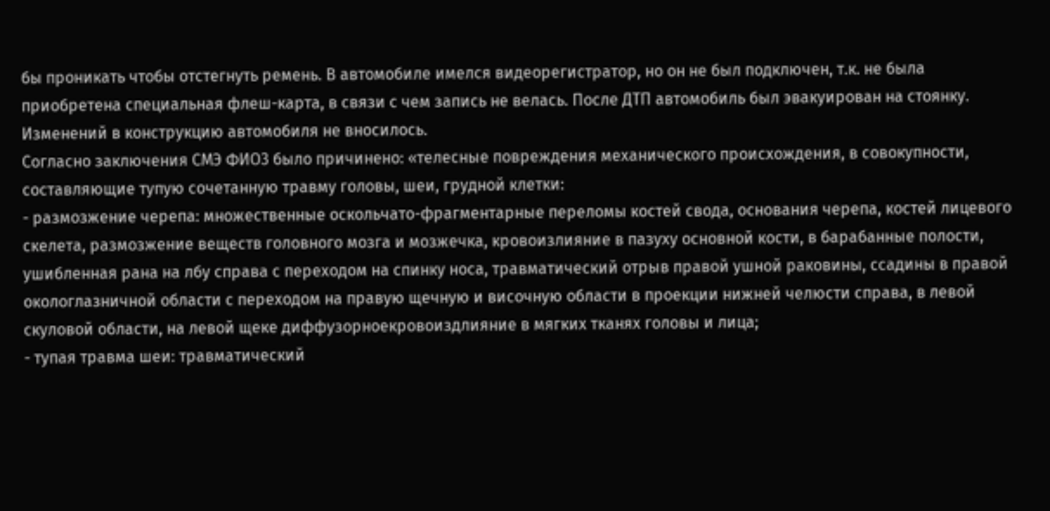бы проникать чтобы отстегнуть ремень. В автомобиле имелся видеорегистратор, но он не был подключен, т.к. не была приобретена специальная флеш-карта, в связи с чем запись не велась. После ДТП автомобиль был эвакуирован на стоянку. Изменений в конструкцию автомобиля не вносилось.
Согласно заключения СМЭ ФИО3 было причинено: «телесные повреждения механического происхождения, в совокупности, составляющие тупую сочетанную травму головы, шеи, грудной клетки:
- размозжение черепа: множественные оскольчато-фрагментарные переломы костей свода, основания черепа, костей лицевого скелета, размозжение веществ головного мозга и мозжечка, кровоизлияние в пазуху основной кости, в барабанные полости, ушибленная рана на лбу справа с переходом на спинку носа, травматический отрыв правой ушной раковины, ссадины в правой окологлазничной области с переходом на правую щечную и височную области в проекции нижней челюсти справа, в левой скуловой области, на левой щеке диффузорноекровоиздлияние в мягких тканях головы и лица;
- тупая травма шеи: травматический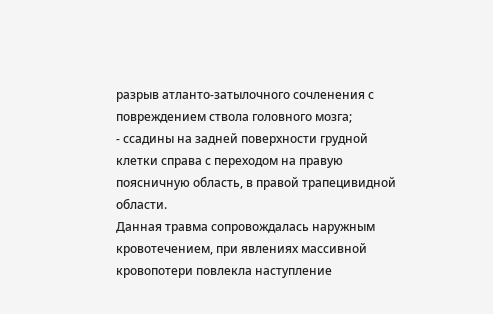разрыв атланто-затылочного сочленения с повреждением ствола головного мозга;
- ссадины на задней поверхности грудной клетки справа с переходом на правую поясничную область, в правой трапецивидной области.
Данная травма сопровождалась наружным кровотечением, при явлениях массивной кровопотери повлекла наступление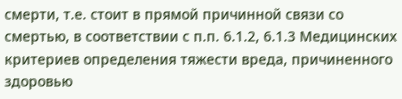смерти, т.е. стоит в прямой причинной связи со смертью, в соответствии с п.п. 6.1.2, 6.1.3 Медицинских критериев определения тяжести вреда, причиненного здоровью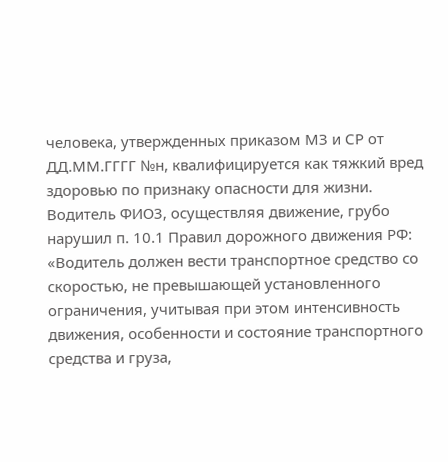человека, утвержденных приказом МЗ и СР от ДД.ММ.ГГГГ №н, квалифицируется как тяжкий вред здоровью по признаку опасности для жизни.
Водитель ФИО3, осуществляя движение, грубо нарушил п. 10.1 Правил дорожного движения РФ: «Водитель должен вести транспортное средство со скоростью, не превышающей установленного ограничения, учитывая при этом интенсивность движения, особенности и состояние транспортного средства и груза,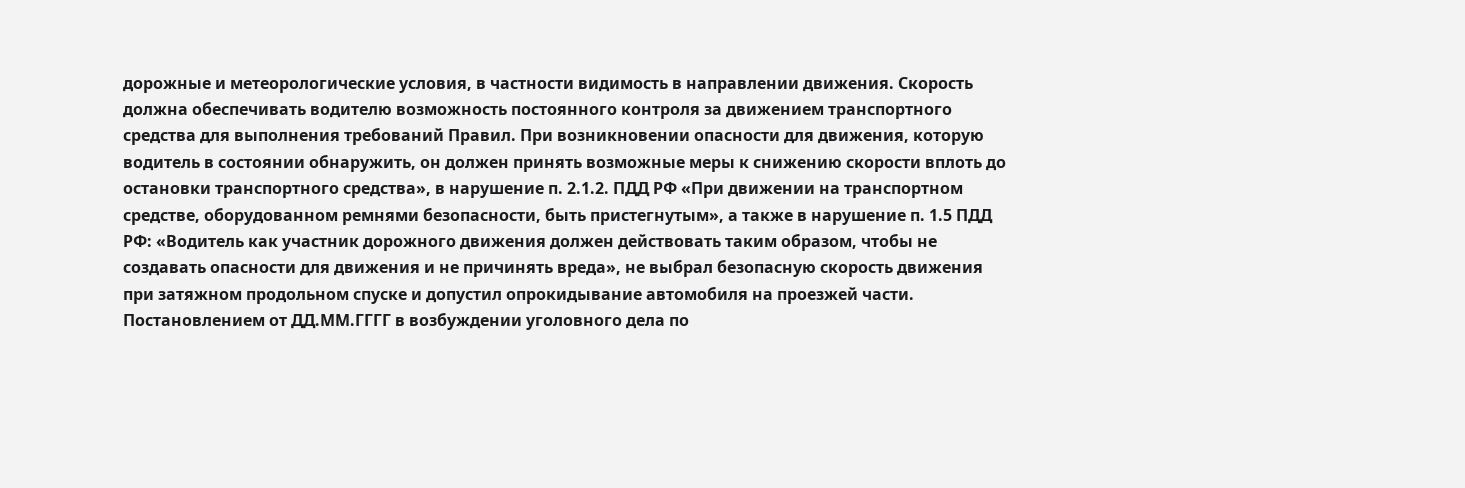дорожные и метеорологические условия, в частности видимость в направлении движения. Скорость должна обеспечивать водителю возможность постоянного контроля за движением транспортного средства для выполнения требований Правил. При возникновении опасности для движения, которую водитель в состоянии обнаружить, он должен принять возможные меры к снижению скорости вплоть до остановки транспортного средства», в нарушение п. 2.1.2. ПДД РФ «При движении на транспортном средстве, оборудованном ремнями безопасности, быть пристегнутым», а также в нарушение п. 1.5 ПДД РФ: «Водитель как участник дорожного движения должен действовать таким образом, чтобы не создавать опасности для движения и не причинять вреда», не выбрал безопасную скорость движения при затяжном продольном спуске и допустил опрокидывание автомобиля на проезжей части.
Постановлением от ДД.ММ.ГГГГ в возбуждении уголовного дела по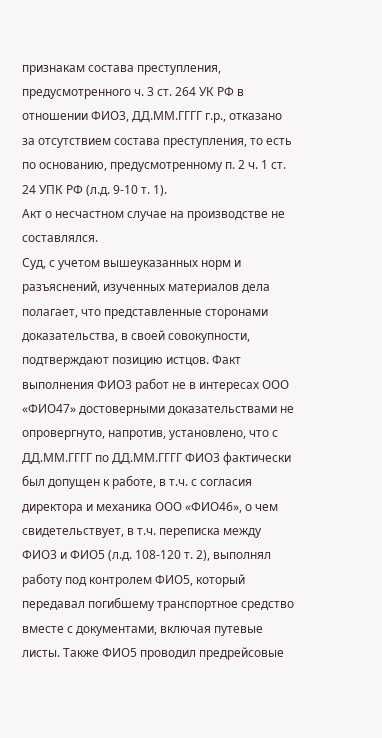признакам состава преступления, предусмотренного ч. 3 ст. 264 УК РФ в отношении ФИО3, ДД.ММ.ГГГГ г.р., отказано за отсутствием состава преступления, то есть по основанию, предусмотренному п. 2 ч. 1 ст. 24 УПК РФ (л.д. 9-10 т. 1).
Акт о несчастном случае на производстве не составлялся.
Суд, с учетом вышеуказанных норм и разъяснений, изученных материалов дела полагает, что представленные сторонами доказательства, в своей совокупности, подтверждают позицию истцов. Факт выполнения ФИО3 работ не в интересах ООО «ФИО47» достоверными доказательствами не опровергнуто, напротив, установлено, что с ДД.ММ.ГГГГ по ДД.ММ.ГГГГ ФИО3 фактически был допущен к работе, в т.ч. с согласия директора и механика ООО «ФИО46», о чем свидетельствует, в т.ч. переписка между ФИО3 и ФИО5 (л.д. 108-120 т. 2), выполнял работу под контролем ФИО5, который передавал погибшему транспортное средство вместе с документами, включая путевые листы. Также ФИО5 проводил предрейсовые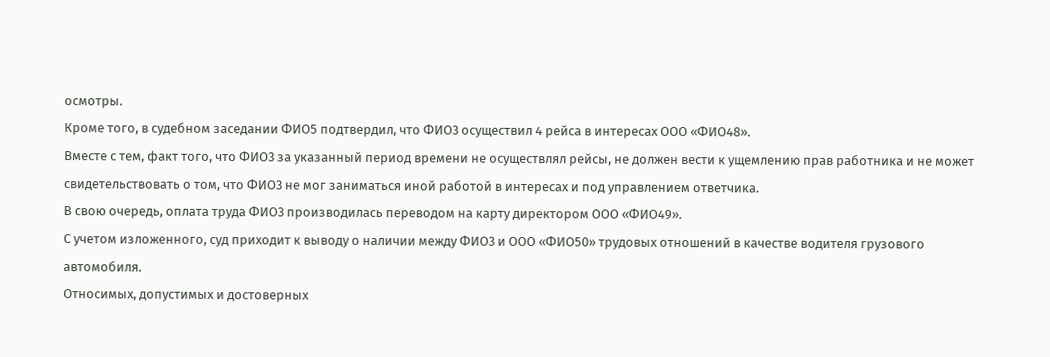осмотры.
Кроме того, в судебном заседании ФИО5 подтвердил, что ФИО3 осуществил 4 рейса в интересах ООО «ФИО48».
Вместе с тем, факт того, что ФИО3 за указанный период времени не осуществлял рейсы, не должен вести к ущемлению прав работника и не может свидетельствовать о том, что ФИО3 не мог заниматься иной работой в интересах и под управлением ответчика.
В свою очередь, оплата труда ФИО3 производилась переводом на карту директором ООО «ФИО49».
С учетом изложенного, суд приходит к выводу о наличии между ФИО3 и ООО «ФИО50» трудовых отношений в качестве водителя грузового автомобиля.
Относимых, допустимых и достоверных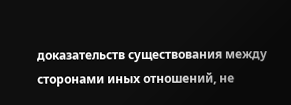доказательств существования между сторонами иных отношений, не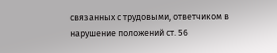связанных с трудовыми, ответчиком в нарушение положений ст. 56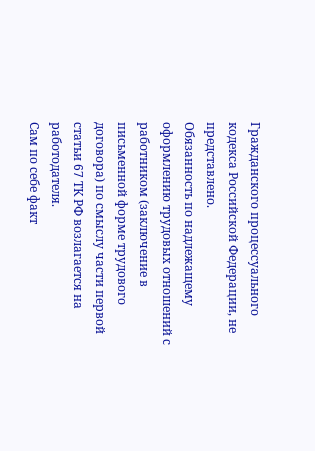Гражданского процессуального кодекса Российской Федерации, не представлено.
Обязанность по надлежащему оформлению трудовых отношений с работником (заключение в письменной форме трудового договора) по смыслу части первой статьи 67 ТК РФ возлагается на работодателя.
Сам по себе факт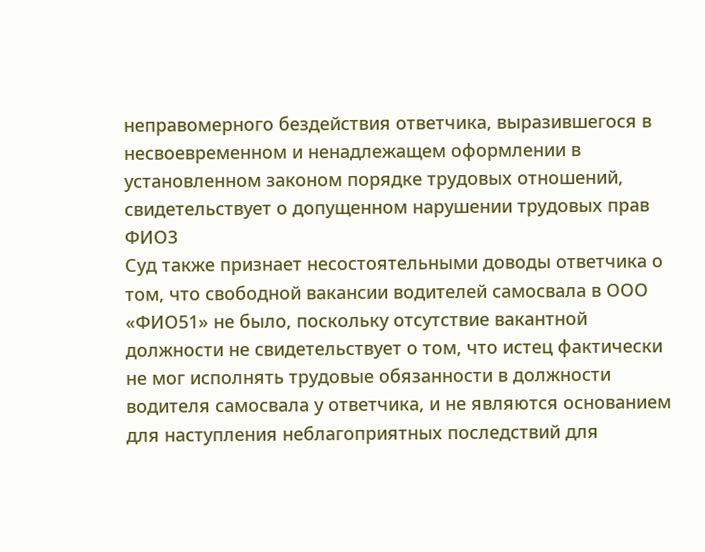неправомерного бездействия ответчика, выразившегося в несвоевременном и ненадлежащем оформлении в установленном законом порядке трудовых отношений, свидетельствует о допущенном нарушении трудовых прав ФИО3
Суд также признает несостоятельными доводы ответчика о том, что свободной вакансии водителей самосвала в ООО «ФИО51» не было, поскольку отсутствие вакантной должности не свидетельствует о том, что истец фактически не мог исполнять трудовые обязанности в должности водителя самосвала у ответчика, и не являются основанием для наступления неблагоприятных последствий для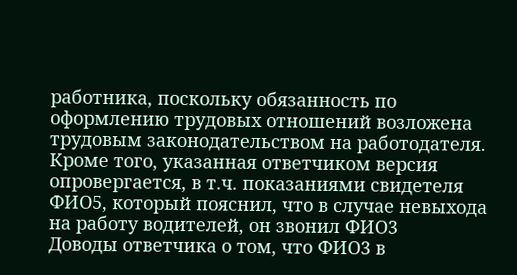работника, поскольку обязанность по оформлению трудовых отношений возложена трудовым законодательством на работодателя.
Кроме того, указанная ответчиком версия опровергается, в т.ч. показаниями свидетеля ФИО5, который пояснил, что в случае невыхода на работу водителей, он звонил ФИО3
Доводы ответчика о том, что ФИО3 в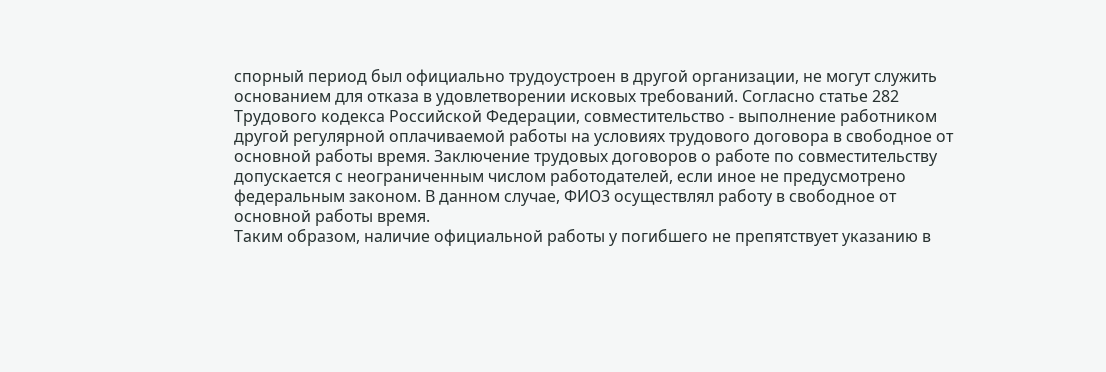спорный период был официально трудоустроен в другой организации, не могут служить основанием для отказа в удовлетворении исковых требований. Согласно статье 282 Трудового кодекса Российской Федерации, совместительство - выполнение работником другой регулярной оплачиваемой работы на условиях трудового договора в свободное от основной работы время. Заключение трудовых договоров о работе по совместительству допускается с неограниченным числом работодателей, если иное не предусмотрено федеральным законом. В данном случае, ФИО3 осуществлял работу в свободное от основной работы время.
Таким образом, наличие официальной работы у погибшего не препятствует указанию в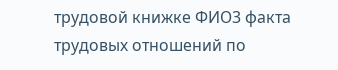трудовой книжке ФИО3 факта трудовых отношений по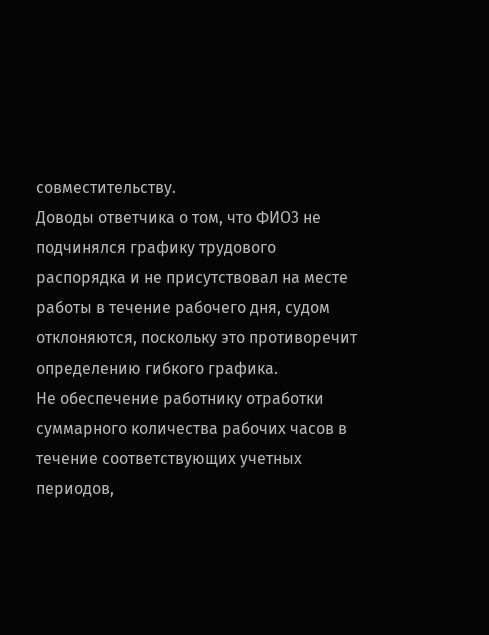совместительству.
Доводы ответчика о том, что ФИО3 не подчинялся графику трудового распорядка и не присутствовал на месте работы в течение рабочего дня, судом отклоняются, поскольку это противоречит определению гибкого графика.
Не обеспечение работнику отработки суммарного количества рабочих часов в течение соответствующих учетных периодов,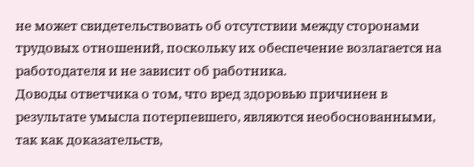не может свидетельствовать об отсутствии между сторонами трудовых отношений, поскольку их обеспечение возлагается на работодателя и не зависит об работника.
Доводы ответчика о том, что вред здоровью причинен в результате умысла потерпевшего, являются необоснованными, так как доказательств,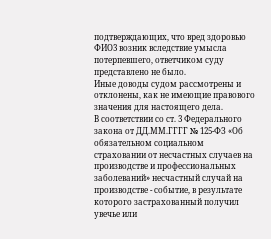подтверждающих, что вред здоровью ФИО3 возник вследствие умысла потерпевшего, ответчиком суду представлено не было.
Иные доводы судом рассмотрены и отклонены, как не имеющие правового значения для настоящего дела.
В соответствии со ст. 3 Федерального закона от ДД.ММ.ГГГГ № 125-ФЗ «Об обязательном социальном страховании от несчастных случаев на производстве и профессиональных заболеваний» несчастный случай на производстве - событие, в результате которого застрахованный получил увечье или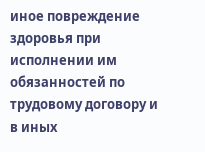иное повреждение здоровья при исполнении им обязанностей по трудовому договору и в иных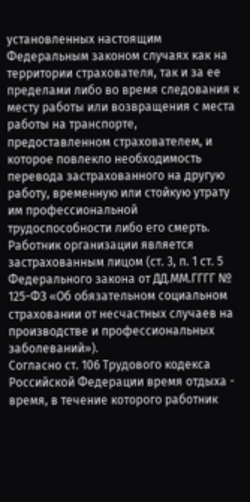установленных настоящим Федеральным законом случаях как на территории страхователя, так и за ее пределами либо во время следования к месту работы или возвращения с места работы на транспорте, предоставленном страхователем, и которое повлекло необходимость перевода застрахованного на другую работу, временную или стойкую утрату им профессиональной трудоспособности либо его смерть.
Работник организации является застрахованным лицом (ст. 3, п. 1 ст. 5 Федерального закона от ДД.ММ.ГГГГ № 125-ФЗ «Об обязательном социальном страховании от несчастных случаев на производстве и профессиональных заболеваний»).
Согласно ст. 106 Трудового кодекса Российской Федерации время отдыха - время, в течение которого работник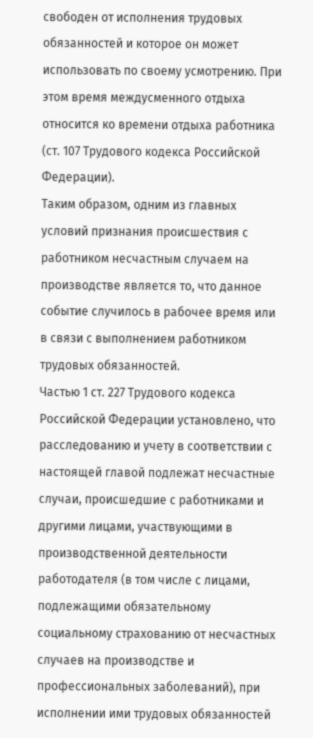свободен от исполнения трудовых обязанностей и которое он может использовать по своему усмотрению. При этом время междусменного отдыха относится ко времени отдыха работника (ст. 107 Трудового кодекса Российской Федерации).
Таким образом, одним из главных условий признания происшествия с работником несчастным случаем на производстве является то, что данное событие случилось в рабочее время или в связи с выполнением работником трудовых обязанностей.
Частью 1 ст. 227 Трудового кодекса Российской Федерации установлено, что расследованию и учету в соответствии с настоящей главой подлежат несчастные случаи, происшедшие с работниками и другими лицами, участвующими в производственной деятельности работодателя (в том числе с лицами, подлежащими обязательному социальному страхованию от несчастных случаев на производстве и профессиональных заболеваний), при исполнении ими трудовых обязанностей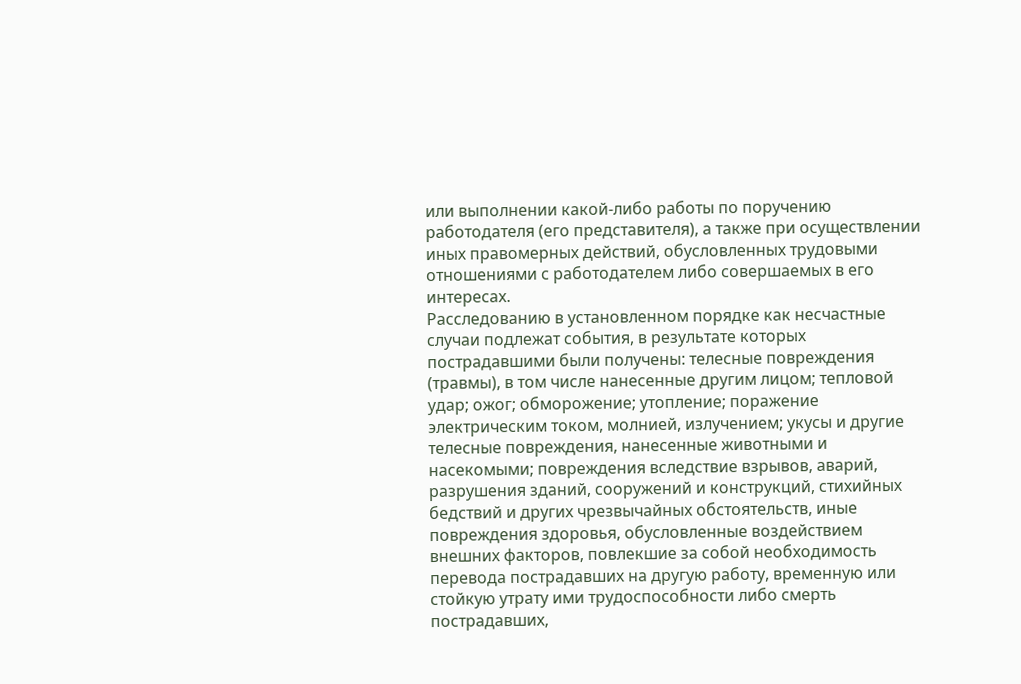или выполнении какой-либо работы по поручению работодателя (его представителя), а также при осуществлении иных правомерных действий, обусловленных трудовыми отношениями с работодателем либо совершаемых в его интересах.
Расследованию в установленном порядке как несчастные случаи подлежат события, в результате которых пострадавшими были получены: телесные повреждения (травмы), в том числе нанесенные другим лицом; тепловой удар; ожог; обморожение; утопление; поражение электрическим током, молнией, излучением; укусы и другие телесные повреждения, нанесенные животными и насекомыми; повреждения вследствие взрывов, аварий, разрушения зданий, сооружений и конструкций, стихийных бедствий и других чрезвычайных обстоятельств, иные повреждения здоровья, обусловленные воздействием внешних факторов, повлекшие за собой необходимость перевода пострадавших на другую работу, временную или стойкую утрату ими трудоспособности либо смерть пострадавших,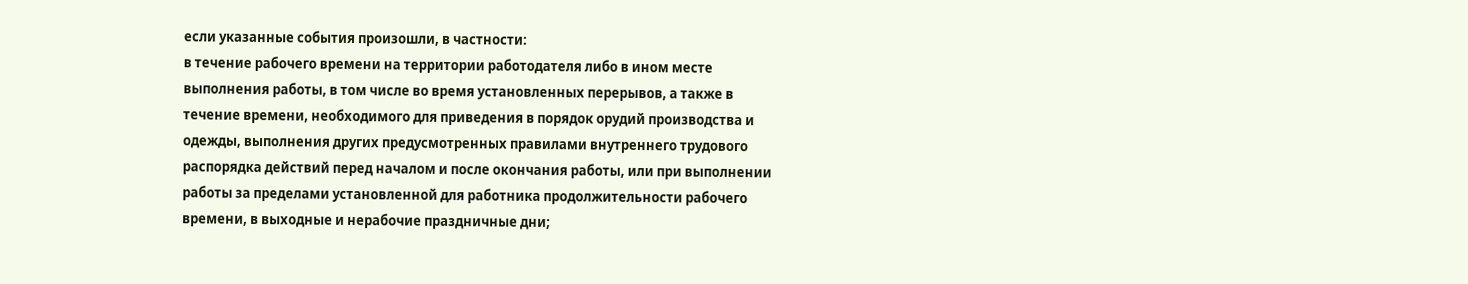если указанные события произошли, в частности:
в течение рабочего времени на территории работодателя либо в ином месте выполнения работы, в том числе во время установленных перерывов, а также в течение времени, необходимого для приведения в порядок орудий производства и одежды, выполнения других предусмотренных правилами внутреннего трудового распорядка действий перед началом и после окончания работы, или при выполнении работы за пределами установленной для работника продолжительности рабочего времени, в выходные и нерабочие праздничные дни;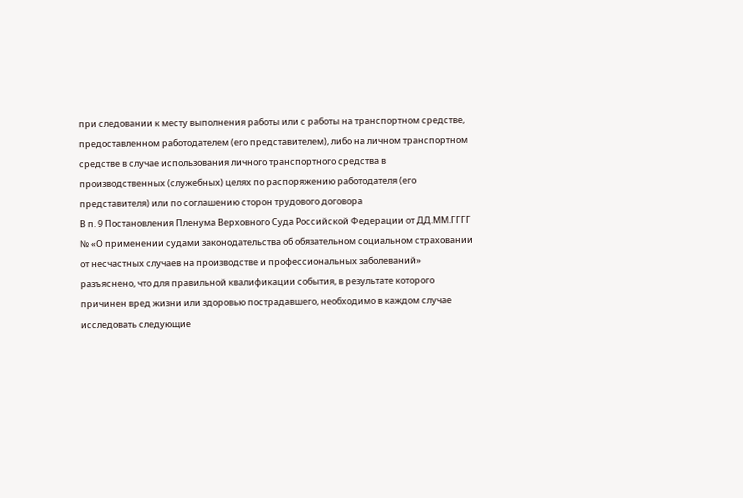при следовании к месту выполнения работы или с работы на транспортном средстве, предоставленном работодателем (его представителем), либо на личном транспортном средстве в случае использования личного транспортного средства в производственных (служебных) целях по распоряжению работодателя (его представителя) или по соглашению сторон трудового договора
В п. 9 Постановления Пленума Верховного Суда Российской Федерации от ДД.ММ.ГГГГ № «О применении судами законодательства об обязательном социальном страховании от несчастных случаев на производстве и профессиональных заболеваний» разъяснено, что для правильной квалификации события, в результате которого причинен вред жизни или здоровью пострадавшего, необходимо в каждом случае исследовать следующие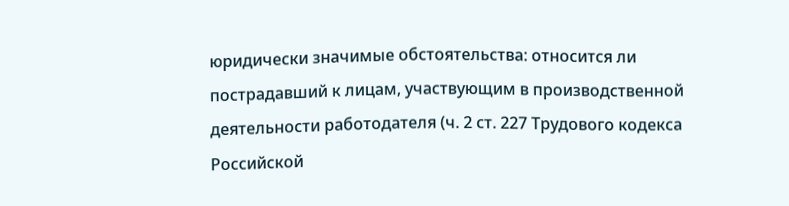юридически значимые обстоятельства: относится ли пострадавший к лицам, участвующим в производственной деятельности работодателя (ч. 2 ст. 227 Трудового кодекса Российской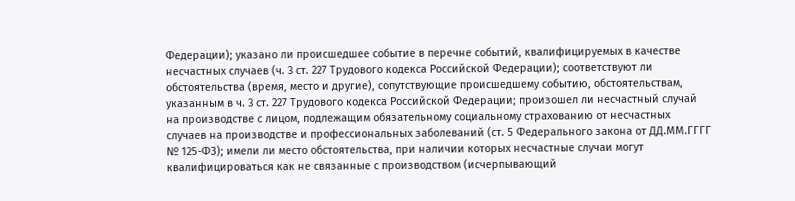Федерации); указано ли происшедшее событие в перечне событий, квалифицируемых в качестве несчастных случаев (ч. 3 ст. 227 Трудового кодекса Российской Федерации); соответствуют ли обстоятельства (время, место и другие), сопутствующие происшедшему событию, обстоятельствам, указанным в ч. 3 ст. 227 Трудового кодекса Российской Федерации; произошел ли несчастный случай на производстве с лицом, подлежащим обязательному социальному страхованию от несчастных случаев на производстве и профессиональных заболеваний (ст. 5 Федерального закона от ДД.ММ.ГГГГ № 125-ФЗ); имели ли место обстоятельства, при наличии которых несчастные случаи могут квалифицироваться как не связанные с производством (исчерпывающий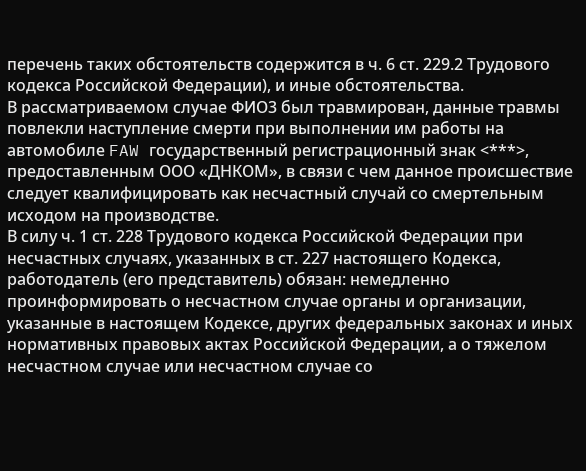перечень таких обстоятельств содержится в ч. 6 ст. 229.2 Трудового кодекса Российской Федерации), и иные обстоятельства.
В рассматриваемом случае ФИО3 был травмирован, данные травмы повлекли наступление смерти при выполнении им работы на автомобиле FAW государственный регистрационный знак <***>, предоставленным ООО «ДНКОМ», в связи с чем данное происшествие следует квалифицировать как несчастный случай со смертельным исходом на производстве.
В силу ч. 1 ст. 228 Трудового кодекса Российской Федерации при несчастных случаях, указанных в ст. 227 настоящего Кодекса, работодатель (его представитель) обязан: немедленно проинформировать о несчастном случае органы и организации, указанные в настоящем Кодексе, других федеральных законах и иных нормативных правовых актах Российской Федерации, а о тяжелом несчастном случае или несчастном случае со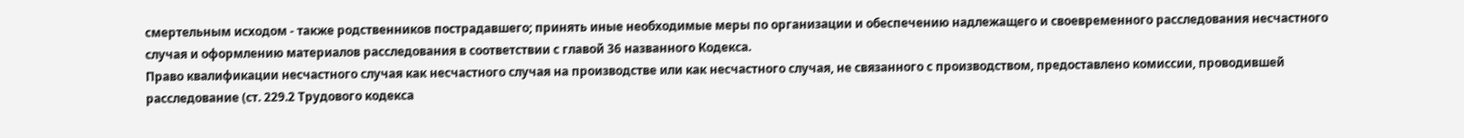смертельным исходом - также родственников пострадавшего; принять иные необходимые меры по организации и обеспечению надлежащего и своевременного расследования несчастного случая и оформлению материалов расследования в соответствии с главой 36 названного Кодекса.
Право квалификации несчастного случая как несчастного случая на производстве или как несчастного случая, не связанного с производством, предоставлено комиссии, проводившей расследование (ст. 229.2 Трудового кодекса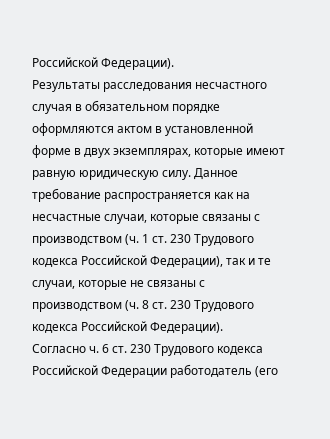Российской Федерации).
Результаты расследования несчастного случая в обязательном порядке оформляются актом в установленной форме в двух экземплярах, которые имеют равную юридическую силу. Данное требование распространяется как на несчастные случаи, которые связаны с производством (ч. 1 ст. 230 Трудового кодекса Российской Федерации), так и те случаи, которые не связаны с производством (ч. 8 ст. 230 Трудового кодекса Российской Федерации).
Согласно ч. 6 ст. 230 Трудового кодекса Российской Федерации работодатель (его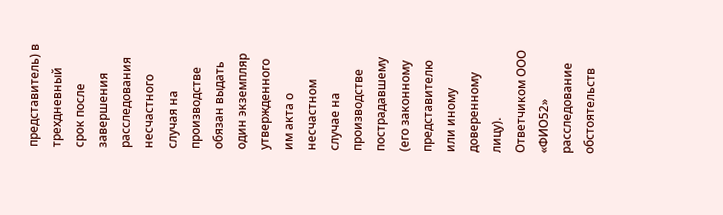представитель) в трехдневный срок после завершения расследования несчастного случая на производстве обязан выдать один экземпляр утвержденного им акта о несчастном случае на производстве пострадавшему (его законному представителю или иному доверенному лицу).
Ответчиком ООО «ФИО52» расследование обстоятельств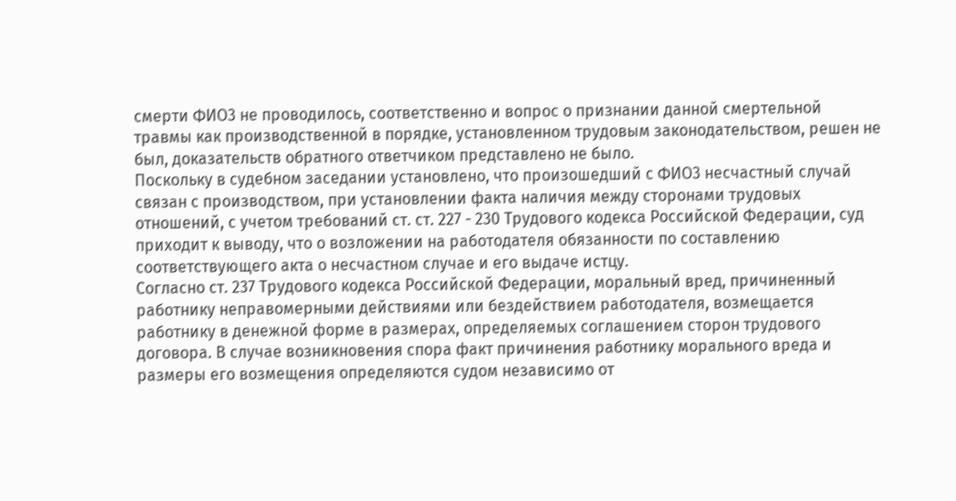смерти ФИО3 не проводилось, соответственно и вопрос о признании данной смертельной травмы как производственной в порядке, установленном трудовым законодательством, решен не был, доказательств обратного ответчиком представлено не было.
Поскольку в судебном заседании установлено, что произошедший с ФИО3 несчастный случай связан с производством, при установлении факта наличия между сторонами трудовых отношений, с учетом требований ст. ст. 227 - 230 Трудового кодекса Российской Федерации, суд приходит к выводу, что о возложении на работодателя обязанности по составлению соответствующего акта о несчастном случае и его выдаче истцу.
Согласно ст. 237 Трудового кодекса Российской Федерации, моральный вред, причиненный работнику неправомерными действиями или бездействием работодателя, возмещается работнику в денежной форме в размерах, определяемых соглашением сторон трудового договора. В случае возникновения спора факт причинения работнику морального вреда и размеры его возмещения определяются судом независимо от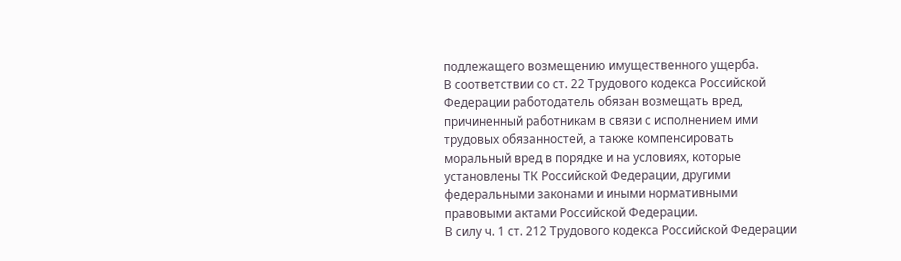подлежащего возмещению имущественного ущерба.
В соответствии со ст. 22 Трудового кодекса Российской Федерации работодатель обязан возмещать вред, причиненный работникам в связи с исполнением ими трудовых обязанностей, а также компенсировать моральный вред в порядке и на условиях, которые установлены ТК Российской Федерации, другими федеральными законами и иными нормативными правовыми актами Российской Федерации.
В силу ч. 1 ст. 212 Трудового кодекса Российской Федерации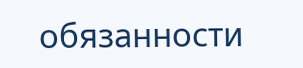обязанности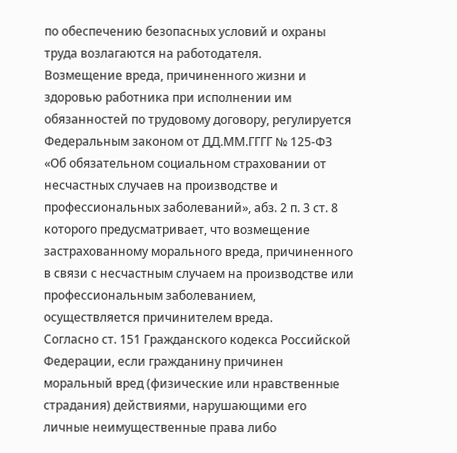по обеспечению безопасных условий и охраны труда возлагаются на работодателя.
Возмещение вреда, причиненного жизни и здоровью работника при исполнении им обязанностей по трудовому договору, регулируется Федеральным законом от ДД.ММ.ГГГГ № 125-ФЗ «Об обязательном социальном страховании от несчастных случаев на производстве и профессиональных заболеваний», абз. 2 п. 3 ст. 8 которого предусматривает, что возмещение застрахованному морального вреда, причиненного в связи с несчастным случаем на производстве или профессиональным заболеванием, осуществляется причинителем вреда.
Согласно ст. 151 Гражданского кодекса Российской Федерации, если гражданину причинен моральный вред (физические или нравственные страдания) действиями, нарушающими его личные неимущественные права либо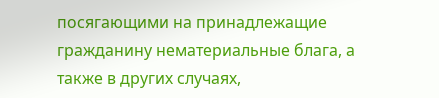посягающими на принадлежащие гражданину нематериальные блага, а также в других случаях,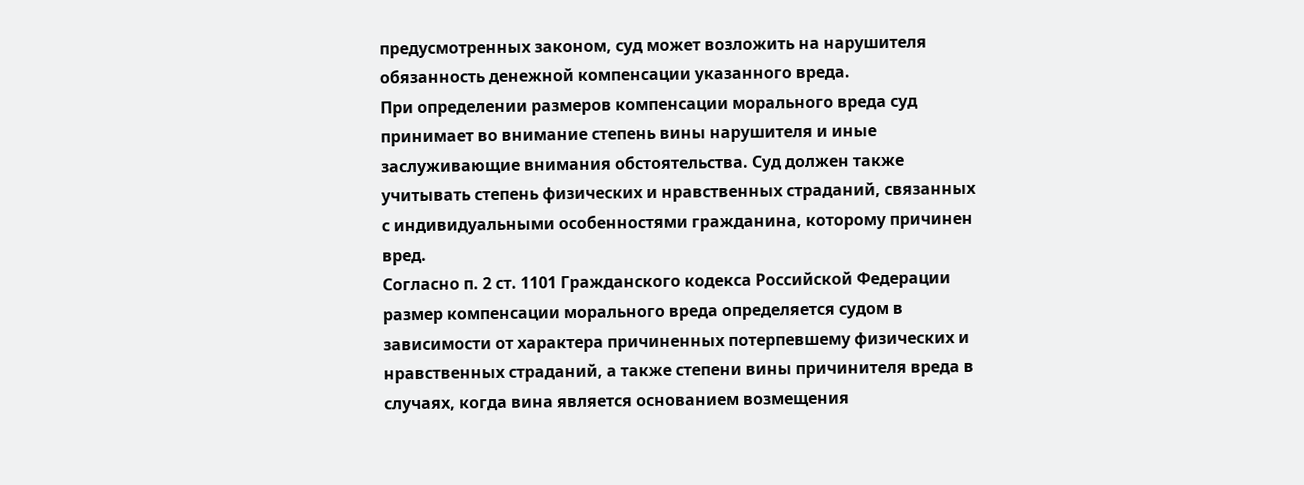предусмотренных законом, суд может возложить на нарушителя обязанность денежной компенсации указанного вреда.
При определении размеров компенсации морального вреда суд принимает во внимание степень вины нарушителя и иные заслуживающие внимания обстоятельства. Суд должен также учитывать степень физических и нравственных страданий, связанных с индивидуальными особенностями гражданина, которому причинен вред.
Согласно п. 2 ст. 1101 Гражданского кодекса Российской Федерации размер компенсации морального вреда определяется судом в зависимости от характера причиненных потерпевшему физических и нравственных страданий, а также степени вины причинителя вреда в случаях, когда вина является основанием возмещения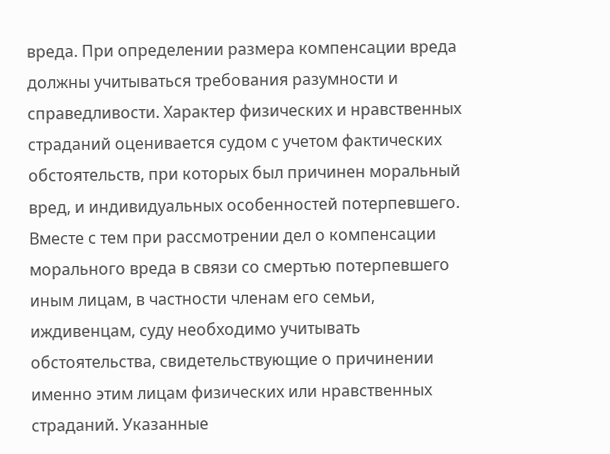вреда. При определении размера компенсации вреда должны учитываться требования разумности и справедливости. Характер физических и нравственных страданий оценивается судом с учетом фактических обстоятельств, при которых был причинен моральный вред, и индивидуальных особенностей потерпевшего.
Вместе с тем при рассмотрении дел о компенсации морального вреда в связи со смертью потерпевшего иным лицам, в частности членам его семьи, иждивенцам, суду необходимо учитывать обстоятельства, свидетельствующие о причинении именно этим лицам физических или нравственных страданий. Указанные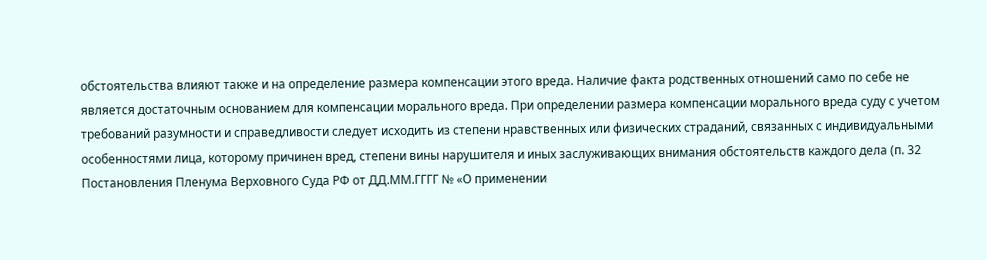обстоятельства влияют также и на определение размера компенсации этого вреда. Наличие факта родственных отношений само по себе не является достаточным основанием для компенсации морального вреда. При определении размера компенсации морального вреда суду с учетом требований разумности и справедливости следует исходить из степени нравственных или физических страданий, связанных с индивидуальными особенностями лица, которому причинен вред, степени вины нарушителя и иных заслуживающих внимания обстоятельств каждого дела (п. 32 Постановления Пленума Верховного Суда РФ от ДД.ММ.ГГГГ № «О применении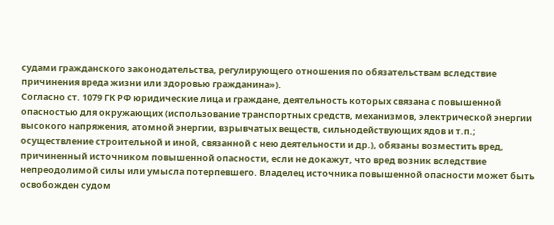судами гражданского законодательства, регулирующего отношения по обязательствам вследствие причинения вреда жизни или здоровью гражданина»).
Согласно ст. 1079 ГК РФ юридические лица и граждане, деятельность которых связана с повышенной опасностью для окружающих (использование транспортных средств, механизмов, электрической энергии высокого напряжения, атомной энергии, взрывчатых веществ, сильнодействующих ядов и т.п.; осуществление строительной и иной, связанной с нею деятельности и др.), обязаны возместить вред, причиненный источником повышенной опасности, если не докажут, что вред возник вследствие непреодолимой силы или умысла потерпевшего. Владелец источника повышенной опасности может быть освобожден судом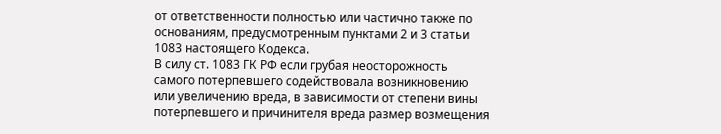от ответственности полностью или частично также по основаниям, предусмотренным пунктами 2 и 3 статьи 1083 настоящего Кодекса.
В силу ст. 1083 ГК РФ если грубая неосторожность самого потерпевшего содействовала возникновению или увеличению вреда, в зависимости от степени вины потерпевшего и причинителя вреда размер возмещения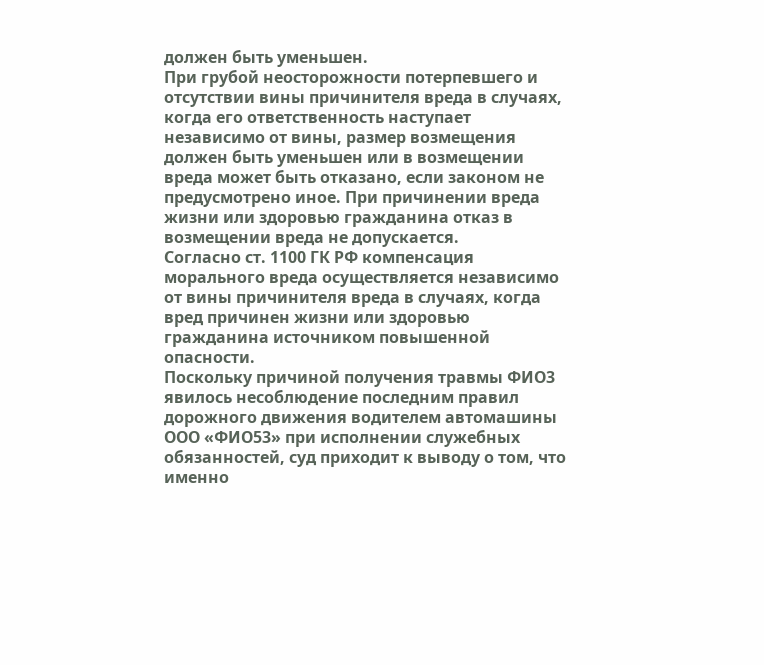должен быть уменьшен.
При грубой неосторожности потерпевшего и отсутствии вины причинителя вреда в случаях, когда его ответственность наступает независимо от вины, размер возмещения должен быть уменьшен или в возмещении вреда может быть отказано, если законом не предусмотрено иное. При причинении вреда жизни или здоровью гражданина отказ в возмещении вреда не допускается.
Согласно ст. 1100 ГК РФ компенсация морального вреда осуществляется независимо от вины причинителя вреда в случаях, когда вред причинен жизни или здоровью гражданина источником повышенной опасности.
Поскольку причиной получения травмы ФИО3 явилось несоблюдение последним правил дорожного движения водителем автомашины ООО «ФИО53» при исполнении служебных обязанностей, суд приходит к выводу о том, что именно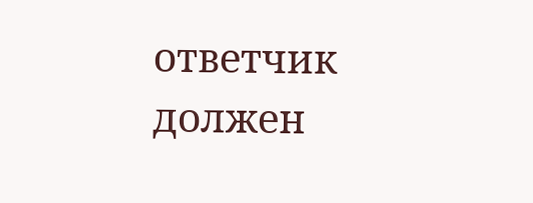ответчик должен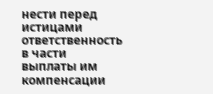нести перед истицами ответственность в части выплаты им компенсации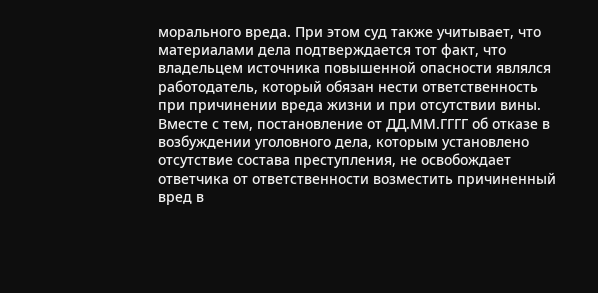морального вреда. При этом суд также учитывает, что материалами дела подтверждается тот факт, что владельцем источника повышенной опасности являлся работодатель, который обязан нести ответственность при причинении вреда жизни и при отсутствии вины.
Вместе с тем, постановление от ДД.ММ.ГГГГ об отказе в возбуждении уголовного дела, которым установлено отсутствие состава преступления, не освобождает ответчика от ответственности возместить причиненный вред в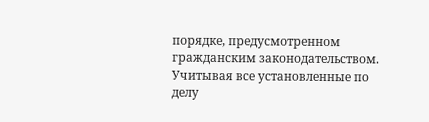порядке, предусмотренном гражданским законодательством.
Учитывая все установленные по делу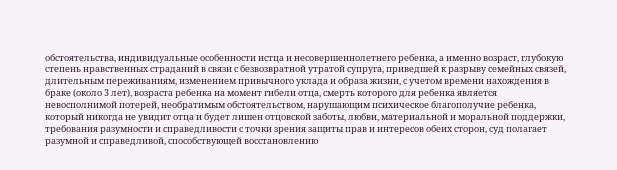обстоятельства, индивидуальные особенности истца и несовершеннолетнего ребенка, а именно возраст, глубокую степень нравственных страданий в связи с безвозвратной утратой супруга, приведшей к разрыву семейных связей, длительным переживаниям, изменением привычного уклада и образа жизни, с учетом времени нахождения в браке (около 3 лет), возраста ребенка на момент гибели отца, смерть которого для ребенка является невосполнимой потерей, необратимым обстоятельством, нарушающим психическое благополучие ребенка, который никогда не увидит отца и будет лишен отцовской заботы, любви, материальной и моральной поддержки, требования разумности и справедливости с точки зрения защиты прав и интересов обеих сторон, суд полагает разумной и справедливой, способствующей восстановлению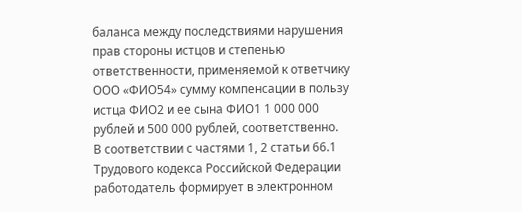баланса между последствиями нарушения прав стороны истцов и степенью ответственности, применяемой к ответчику ООО «ФИО54» сумму компенсации в пользу истца ФИО2 и ее сына ФИО1 1 000 000 рублей и 500 000 рублей, соответственно.
В соответствии с частями 1, 2 статьи 66.1 Трудового кодекса Российской Федерации работодатель формирует в электронном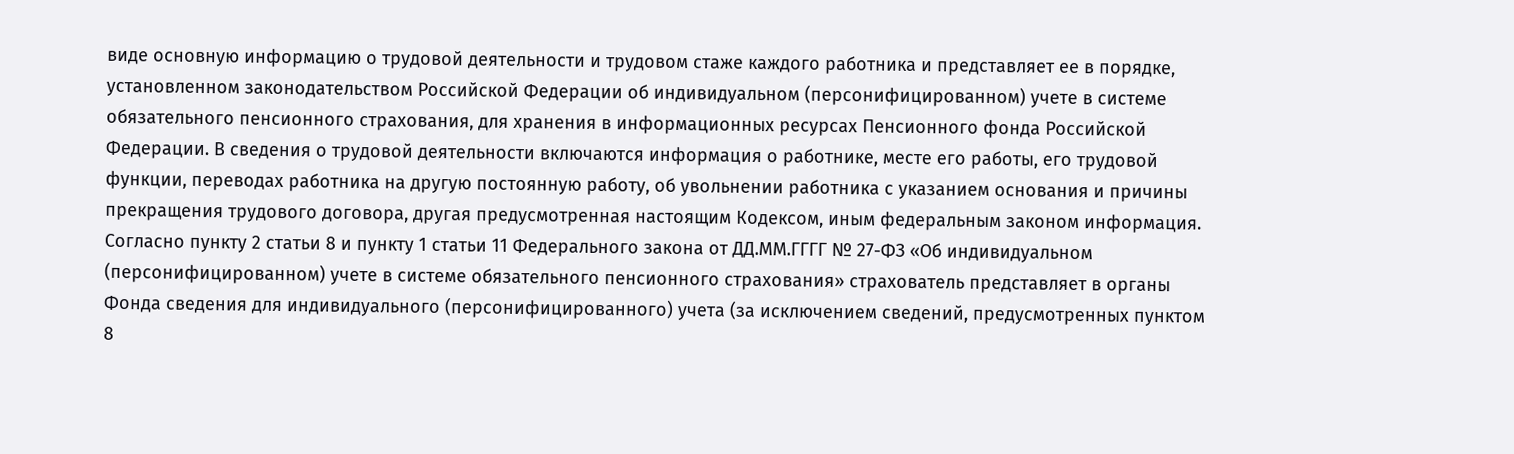виде основную информацию о трудовой деятельности и трудовом стаже каждого работника и представляет ее в порядке, установленном законодательством Российской Федерации об индивидуальном (персонифицированном) учете в системе обязательного пенсионного страхования, для хранения в информационных ресурсах Пенсионного фонда Российской Федерации. В сведения о трудовой деятельности включаются информация о работнике, месте его работы, его трудовой функции, переводах работника на другую постоянную работу, об увольнении работника с указанием основания и причины прекращения трудового договора, другая предусмотренная настоящим Кодексом, иным федеральным законом информация.
Согласно пункту 2 статьи 8 и пункту 1 статьи 11 Федерального закона от ДД.ММ.ГГГГ № 27-ФЗ «Об индивидуальном (персонифицированном) учете в системе обязательного пенсионного страхования» страхователь представляет в органы Фонда сведения для индивидуального (персонифицированного) учета (за исключением сведений, предусмотренных пунктом 8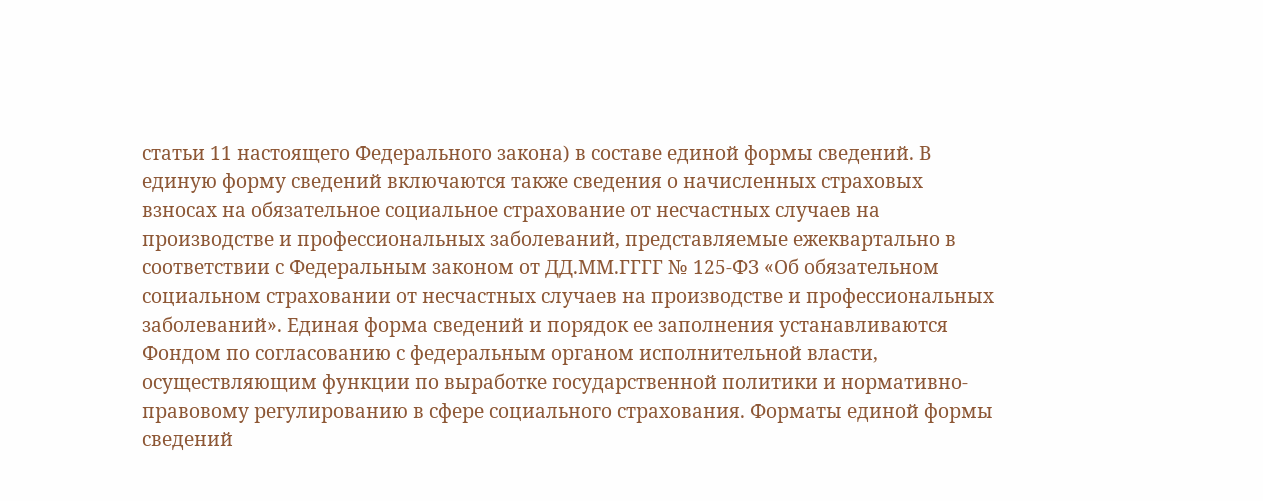статьи 11 настоящего Федерального закона) в составе единой формы сведений. В единую форму сведений включаются также сведения о начисленных страховых взносах на обязательное социальное страхование от несчастных случаев на производстве и профессиональных заболеваний, представляемые ежеквартально в соответствии с Федеральным законом от ДД.ММ.ГГГГ № 125-ФЗ «Об обязательном социальном страховании от несчастных случаев на производстве и профессиональных заболеваний». Единая форма сведений и порядок ее заполнения устанавливаются Фондом по согласованию с федеральным органом исполнительной власти, осуществляющим функции по выработке государственной политики и нормативно-правовому регулированию в сфере социального страхования. Форматы единой формы сведений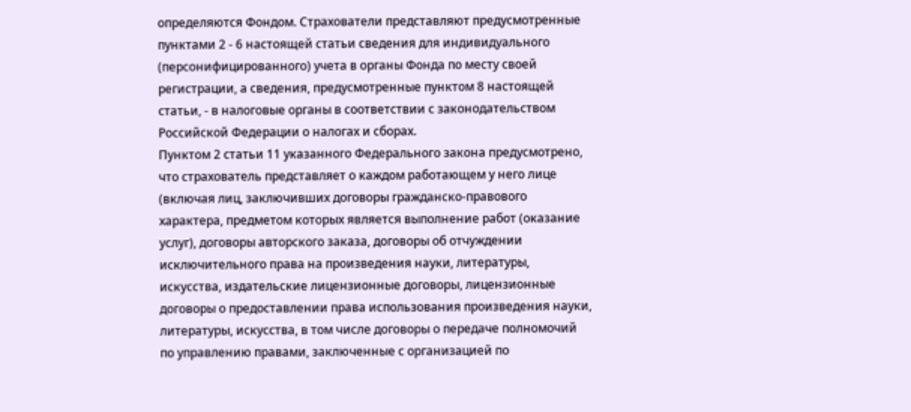определяются Фондом. Страхователи представляют предусмотренные пунктами 2 - 6 настоящей статьи сведения для индивидуального (персонифицированного) учета в органы Фонда по месту своей регистрации, а сведения, предусмотренные пунктом 8 настоящей статьи, - в налоговые органы в соответствии с законодательством Российской Федерации о налогах и сборах.
Пунктом 2 статьи 11 указанного Федерального закона предусмотрено, что страхователь представляет о каждом работающем у него лице (включая лиц, заключивших договоры гражданско-правового характера, предметом которых является выполнение работ (оказание услуг), договоры авторского заказа, договоры об отчуждении исключительного права на произведения науки, литературы, искусства, издательские лицензионные договоры, лицензионные договоры о предоставлении права использования произведения науки, литературы, искусства, в том числе договоры о передаче полномочий по управлению правами, заключенные с организацией по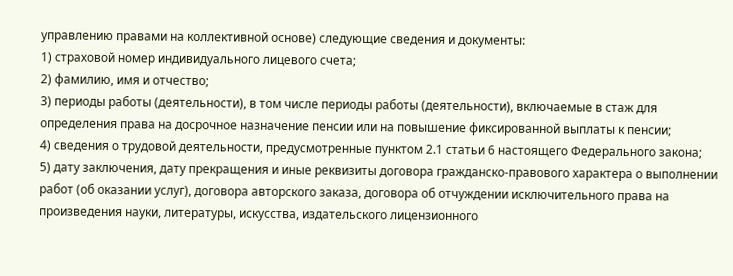управлению правами на коллективной основе) следующие сведения и документы:
1) страховой номер индивидуального лицевого счета;
2) фамилию, имя и отчество;
3) периоды работы (деятельности), в том числе периоды работы (деятельности), включаемые в стаж для определения права на досрочное назначение пенсии или на повышение фиксированной выплаты к пенсии;
4) сведения о трудовой деятельности, предусмотренные пунктом 2.1 статьи 6 настоящего Федерального закона;
5) дату заключения, дату прекращения и иные реквизиты договора гражданско-правового характера о выполнении работ (об оказании услуг), договора авторского заказа, договора об отчуждении исключительного права на произведения науки, литературы, искусства, издательского лицензионного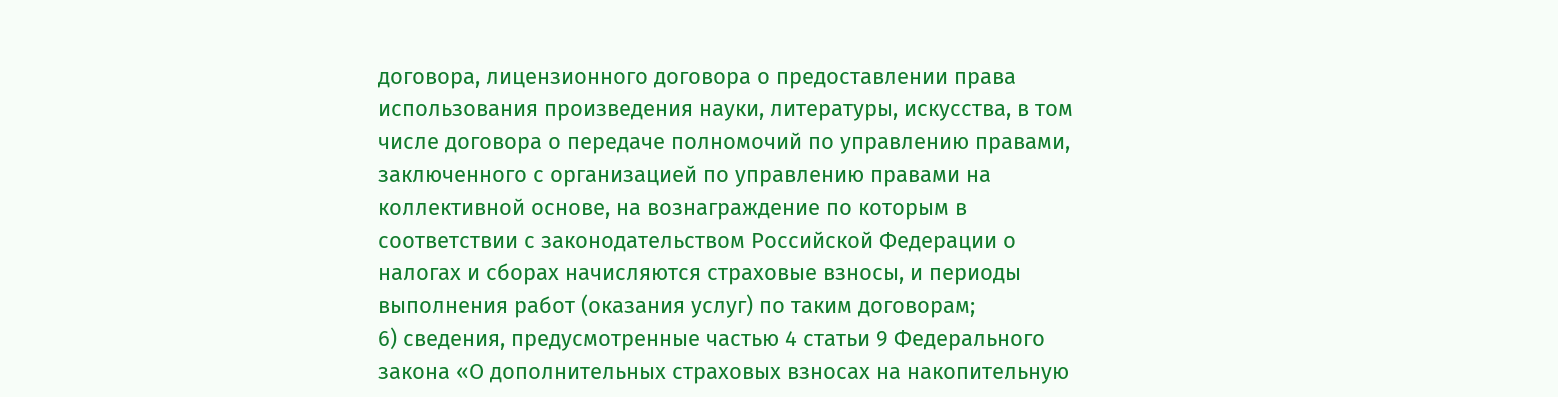договора, лицензионного договора о предоставлении права использования произведения науки, литературы, искусства, в том числе договора о передаче полномочий по управлению правами, заключенного с организацией по управлению правами на коллективной основе, на вознаграждение по которым в соответствии с законодательством Российской Федерации о налогах и сборах начисляются страховые взносы, и периоды выполнения работ (оказания услуг) по таким договорам;
6) сведения, предусмотренные частью 4 статьи 9 Федерального закона «О дополнительных страховых взносах на накопительную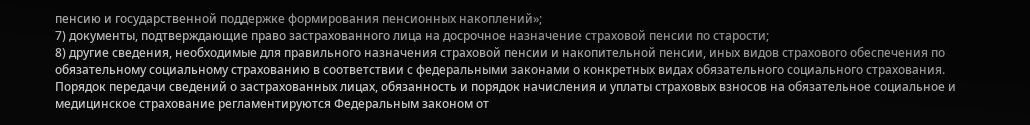пенсию и государственной поддержке формирования пенсионных накоплений»;
7) документы, подтверждающие право застрахованного лица на досрочное назначение страховой пенсии по старости;
8) другие сведения, необходимые для правильного назначения страховой пенсии и накопительной пенсии, иных видов страхового обеспечения по обязательному социальному страхованию в соответствии с федеральными законами о конкретных видах обязательного социального страхования.
Порядок передачи сведений о застрахованных лицах, обязанность и порядок начисления и уплаты страховых взносов на обязательное социальное и медицинское страхование регламентируются Федеральным законом от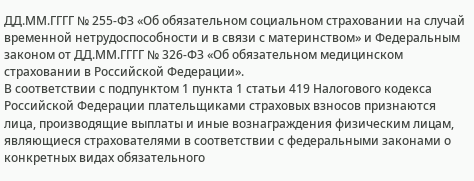ДД.ММ.ГГГГ № 255-ФЗ «Об обязательном социальном страховании на случай временной нетрудоспособности и в связи с материнством» и Федеральным законом от ДД.ММ.ГГГГ № 326-ФЗ «Об обязательном медицинском страховании в Российской Федерации».
В соответствии с подпунктом 1 пункта 1 статьи 419 Налогового кодекса Российской Федерации плательщиками страховых взносов признаются лица, производящие выплаты и иные вознаграждения физическим лицам, являющиеся страхователями в соответствии с федеральными законами о конкретных видах обязательного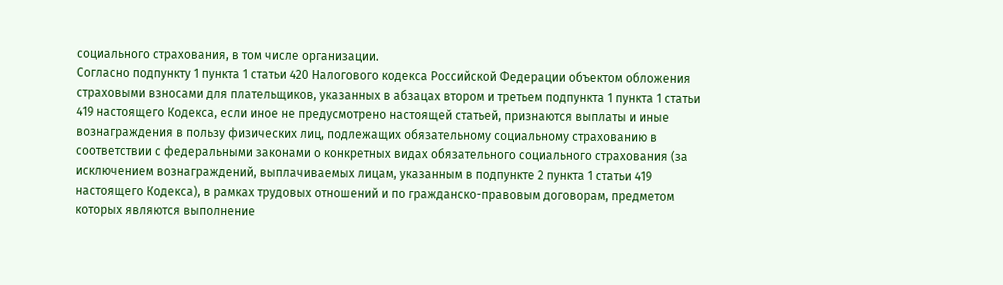социального страхования, в том числе организации.
Согласно подпункту 1 пункта 1 статьи 420 Налогового кодекса Российской Федерации объектом обложения страховыми взносами для плательщиков, указанных в абзацах втором и третьем подпункта 1 пункта 1 статьи 419 настоящего Кодекса, если иное не предусмотрено настоящей статьей, признаются выплаты и иные вознаграждения в пользу физических лиц, подлежащих обязательному социальному страхованию в соответствии с федеральными законами о конкретных видах обязательного социального страхования (за исключением вознаграждений, выплачиваемых лицам, указанным в подпункте 2 пункта 1 статьи 419 настоящего Кодекса), в рамках трудовых отношений и по гражданско-правовым договорам, предметом которых являются выполнение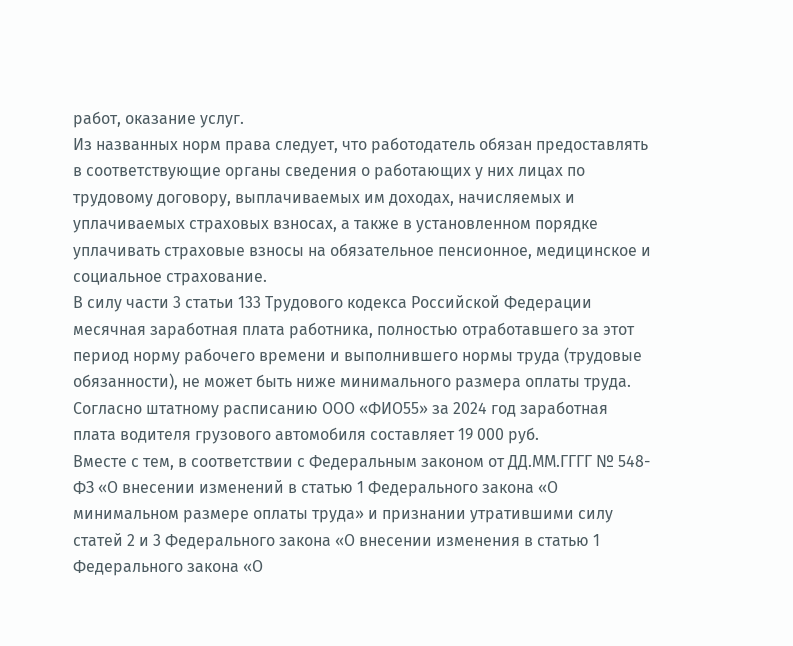работ, оказание услуг.
Из названных норм права следует, что работодатель обязан предоставлять в соответствующие органы сведения о работающих у них лицах по трудовому договору, выплачиваемых им доходах, начисляемых и уплачиваемых страховых взносах, а также в установленном порядке уплачивать страховые взносы на обязательное пенсионное, медицинское и социальное страхование.
В силу части 3 статьи 133 Трудового кодекса Российской Федерации месячная заработная плата работника, полностью отработавшего за этот период норму рабочего времени и выполнившего нормы труда (трудовые обязанности), не может быть ниже минимального размера оплаты труда.
Согласно штатному расписанию ООО «ФИО55» за 2024 год заработная плата водителя грузового автомобиля составляет 19 000 руб.
Вместе с тем, в соответствии с Федеральным законом от ДД.ММ.ГГГГ № 548-ФЗ «О внесении изменений в статью 1 Федерального закона «О минимальном размере оплаты труда» и признании утратившими силу статей 2 и 3 Федерального закона «О внесении изменения в статью 1 Федерального закона «О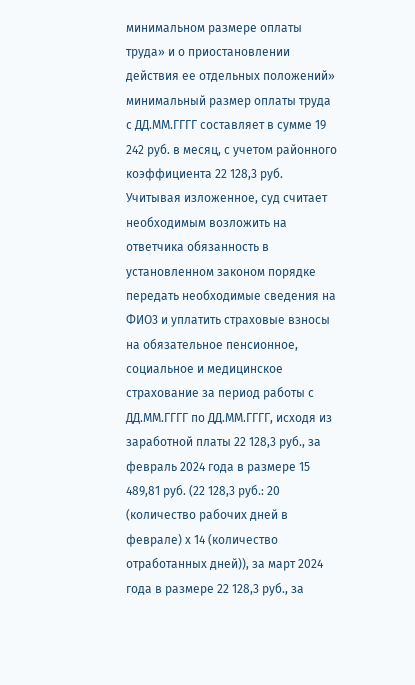минимальном размере оплаты труда» и о приостановлении действия ее отдельных положений» минимальный размер оплаты труда с ДД.ММ.ГГГГ составляет в сумме 19 242 руб. в месяц, с учетом районного коэффициента 22 128,3 руб.
Учитывая изложенное, суд считает необходимым возложить на ответчика обязанность в установленном законом порядке передать необходимые сведения на ФИО3 и уплатить страховые взносы на обязательное пенсионное, социальное и медицинское страхование за период работы с ДД.ММ.ГГГГ по ДД.ММ.ГГГГ, исходя из заработной платы 22 128,3 руб., за февраль 2024 года в размере 15 489,81 руб. (22 128,3 руб.: 20 (количество рабочих дней в феврале) х 14 (количество отработанных дней)), за март 2024 года в размере 22 128,3 руб., за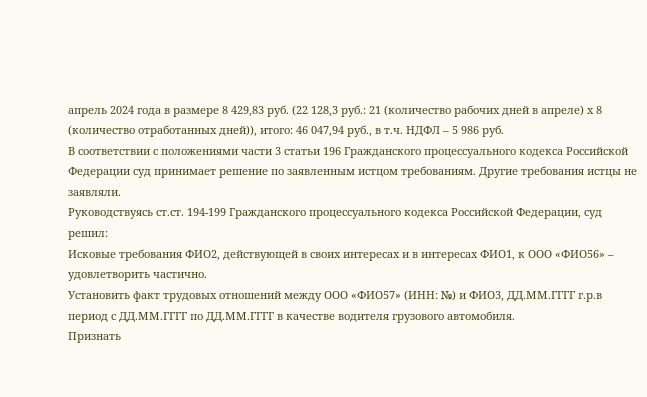апрель 2024 года в размере 8 429,83 руб. (22 128,3 руб.: 21 (количество рабочих дней в апреле) х 8 (количество отработанных дней)), итого: 46 047,94 руб., в т.ч. НДФЛ – 5 986 руб.
В соответствии с положениями части 3 статьи 196 Гражданского процессуального кодекса Российской Федерации суд принимает решение по заявленным истцом требованиям. Другие требования истцы не заявляли.
Руководствуясь ст.ст. 194-199 Гражданского процессуального кодекса Российской Федерации, суд
решил:
Исковые требования ФИО2, действующей в своих интересах и в интересах ФИО1, к ООО «ФИО56» – удовлетворить частично.
Установить факт трудовых отношений между ООО «ФИО57» (ИНН: №) и ФИО3, ДД.ММ.ГГГГ г.р.в период с ДД.ММ.ГГГГ по ДД.ММ.ГГГГ в качестве водителя грузового автомобиля.
Признать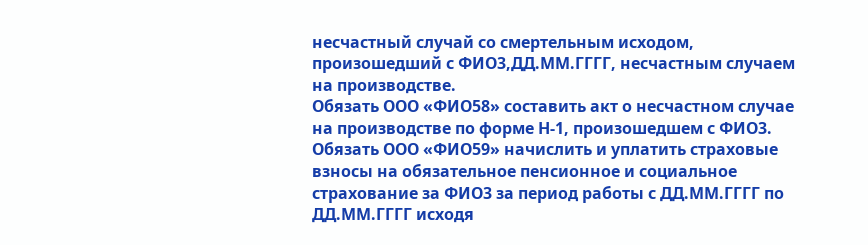несчастный случай со смертельным исходом, произошедший с ФИО3,ДД.ММ.ГГГГ, несчастным случаем на производстве.
Обязать ООО «ФИО58» составить акт о несчастном случае на производстве по форме Н-1, произошедшем с ФИО3.
Обязать ООО «ФИО59» начислить и уплатить страховые взносы на обязательное пенсионное и социальное страхование за ФИО3 за период работы с ДД.ММ.ГГГГ по ДД.ММ.ГГГГ исходя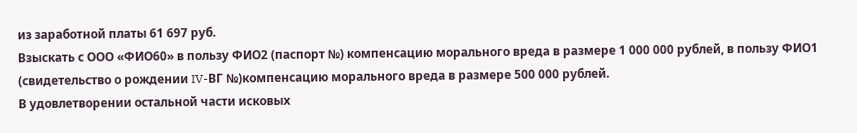из заработной платы 61 697 руб.
Взыскать с ООО «ФИО60» в пользу ФИО2 (паспорт №) компенсацию морального вреда в размере 1 000 000 рублей, в пользу ФИО1 (свидетельство о рождении IV-ВГ №)компенсацию морального вреда в размере 500 000 рублей.
В удовлетворении остальной части исковых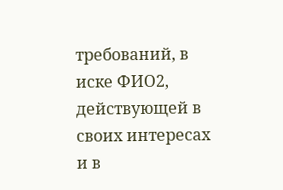требований, в иске ФИО2, действующей в своих интересах и в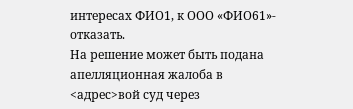интересах ФИО1, к ООО «ФИО61»- отказать.
На решение может быть подана апелляционная жалоба в <адрес>вой суд через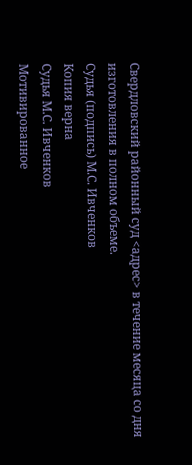Свердловский районный суд <адрес> в течение месяца со дня изготовления в полном объеме.
Судья (подпись) М.С. Ивченков
Копия верна
Судья М.С. Ивченков
Мотивированное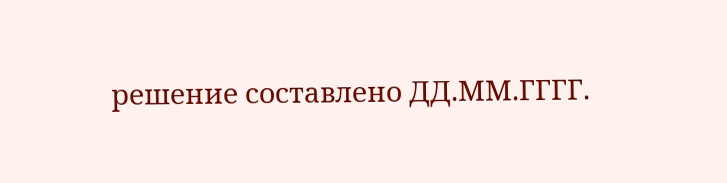решение составлено ДД.ММ.ГГГГ.